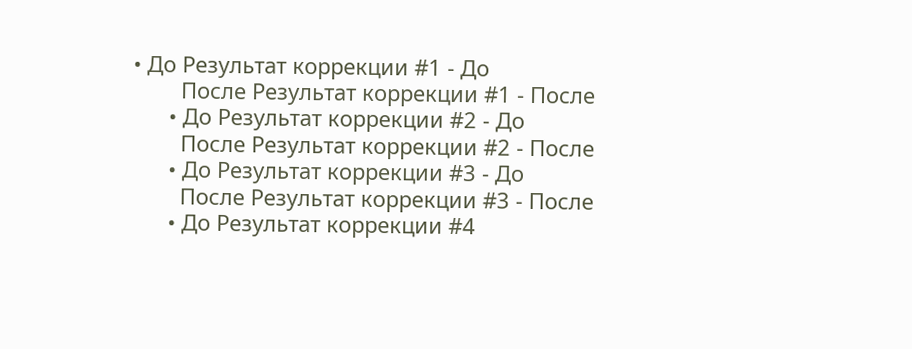• До Результат коррекции #1 - До
        После Результат коррекции #1 - После
      • До Результат коррекции #2 - До
        После Результат коррекции #2 - После
      • До Результат коррекции #3 - До
        После Результат коррекции #3 - После
      • До Результат коррекции #4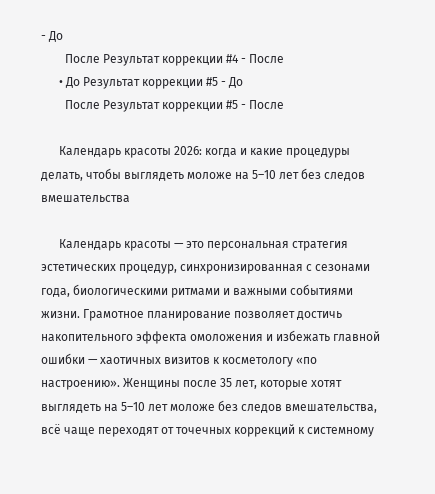- До
        После Результат коррекции #4 - После
      • До Результат коррекции #5 - До
        После Результат коррекции #5 - После

      Календарь красоты 2026: когда и какие процедуры делать, чтобы выглядеть моложе на 5–10 лет без следов вмешательства

      Календарь красоты — это персональная стратегия эстетических процедур, синхронизированная с сезонами года, биологическими ритмами и важными событиями жизни. Грамотное планирование позволяет достичь накопительного эффекта омоложения и избежать главной ошибки — хаотичных визитов к косметологу «по настроению». Женщины после 35 лет, которые хотят выглядеть на 5–10 лет моложе без следов вмешательства, всё чаще переходят от точечных коррекций к системному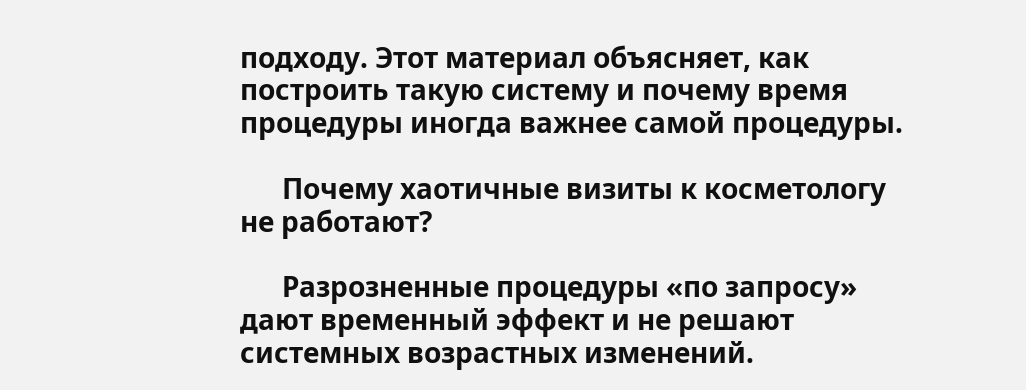подходу. Этот материал объясняет, как построить такую систему и почему время процедуры иногда важнее самой процедуры.

      Почему хаотичные визиты к косметологу не работают?

      Разрозненные процедуры «по запросу» дают временный эффект и не решают системных возрастных изменений.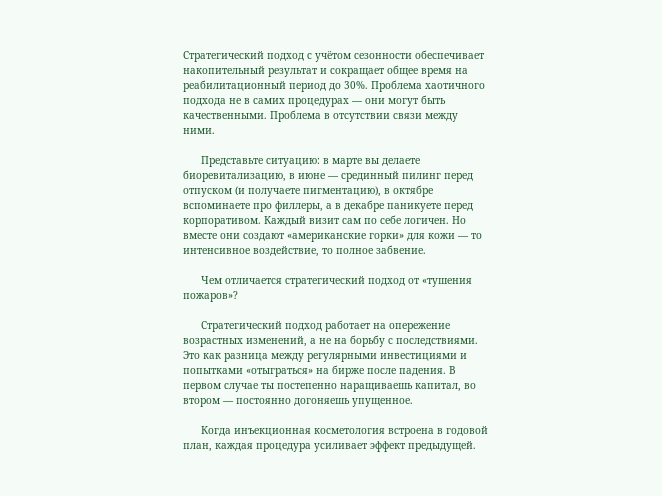Стратегический подход с учётом сезонности обеспечивает накопительный результат и сокращает общее время на реабилитационный период до 30%. Проблема хаотичного подхода не в самих процедурах — они могут быть качественными. Проблема в отсутствии связи между ними.

      Представьте ситуацию: в марте вы делаете биоревитализацию, в июне — срединный пилинг перед отпуском (и получаете пигментацию), в октябре вспоминаете про филлеры, а в декабре паникуете перед корпоративом. Каждый визит сам по себе логичен. Но вместе они создают «американские горки» для кожи — то интенсивное воздействие, то полное забвение.

      Чем отличается стратегический подход от «тушения пожаров»?

      Стратегический подход работает на опережение возрастных изменений, а не на борьбу с последствиями. Это как разница между регулярными инвестициями и попытками «отыграться» на бирже после падения. В первом случае ты постепенно наращиваешь капитал, во втором — постоянно догоняешь упущенное.

      Когда инъекционная косметология встроена в годовой план, каждая процедура усиливает эффект предыдущей.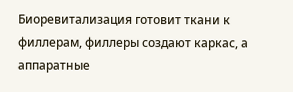Биоревитализация готовит ткани к филлерам, филлеры создают каркас, а аппаратные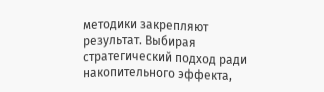методики закрепляют результат. Выбирая стратегический подход ради накопительного эффекта,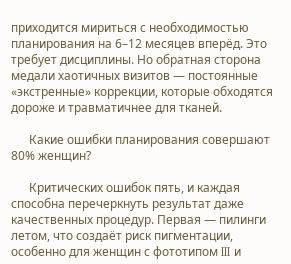приходится мириться с необходимостью планирования на 6–12 месяцев вперёд. Это требует дисциплины. Но обратная сторона медали хаотичных визитов — постоянные «экстренные» коррекции, которые обходятся дороже и травматичнее для тканей.

      Какие ошибки планирования совершают 80% женщин?

      Критических ошибок пять, и каждая способна перечеркнуть результат даже качественных процедур. Первая — пилинги летом, что создаёт риск пигментации, особенно для женщин с фототипом III и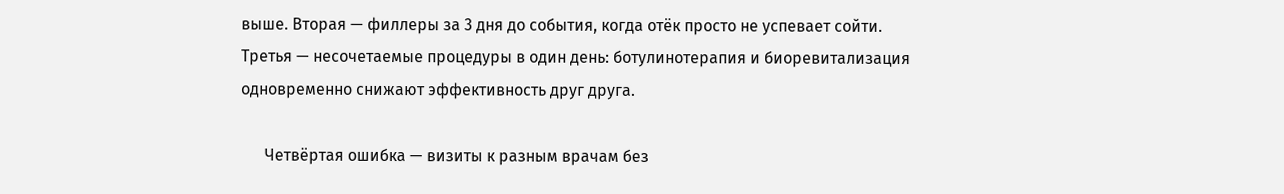выше. Вторая — филлеры за 3 дня до события, когда отёк просто не успевает сойти. Третья — несочетаемые процедуры в один день: ботулинотерапия и биоревитализация одновременно снижают эффективность друг друга.

      Четвёртая ошибка — визиты к разным врачам без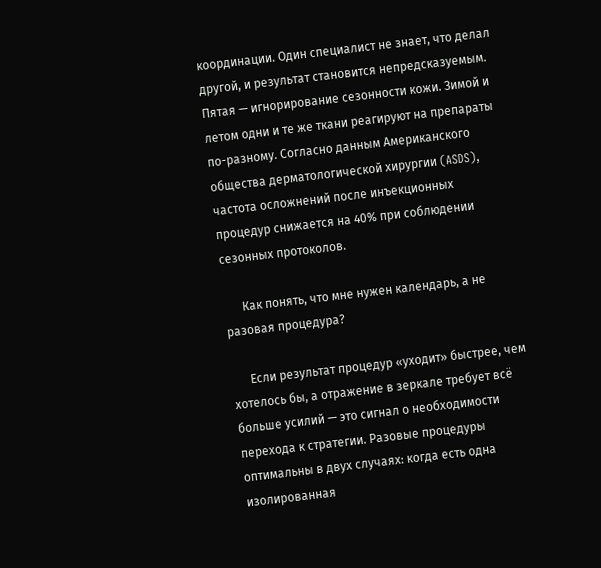координации. Один специалист не знает, что делал другой, и результат становится непредсказуемым. Пятая — игнорирование сезонности кожи. Зимой и летом одни и те же ткани реагируют на препараты по-разному. Согласно данным Американского общества дерматологической хирургии (ASDS), частота осложнений после инъекционных процедур снижается на 40% при соблюдении сезонных протоколов.

      Как понять, что мне нужен календарь, а не разовая процедура?

      Если результат процедур «уходит» быстрее, чем хотелось бы, а отражение в зеркале требует всё больше усилий — это сигнал о необходимости перехода к стратегии. Разовые процедуры оптимальны в двух случаях: когда есть одна изолированная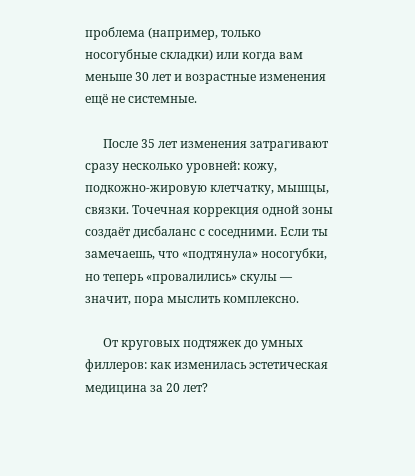проблема (например, только носогубные складки) или когда вам меньше 30 лет и возрастные изменения ещё не системные.

      После 35 лет изменения затрагивают сразу несколько уровней: кожу, подкожно-жировую клетчатку, мышцы, связки. Точечная коррекция одной зоны создаёт дисбаланс с соседними. Если ты замечаешь, что «подтянула» носогубки, но теперь «провалились» скулы — значит, пора мыслить комплексно.

      От круговых подтяжек до умных филлеров: как изменилась эстетическая медицина за 20 лет?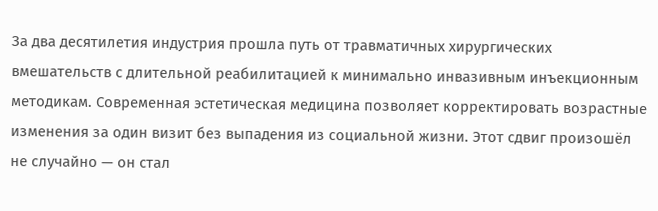За два десятилетия индустрия прошла путь от травматичных хирургических вмешательств с длительной реабилитацией к минимально инвазивным инъекционным методикам. Современная эстетическая медицина позволяет корректировать возрастные изменения за один визит без выпадения из социальной жизни. Этот сдвиг произошёл не случайно — он стал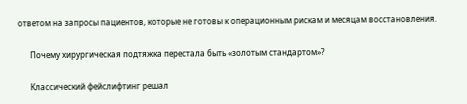ответом на запросы пациентов, которые не готовы к операционным рискам и месяцам восстановления.

      Почему хирургическая подтяжка перестала быть «золотым стандартом»?

      Классический фейслифтинг решал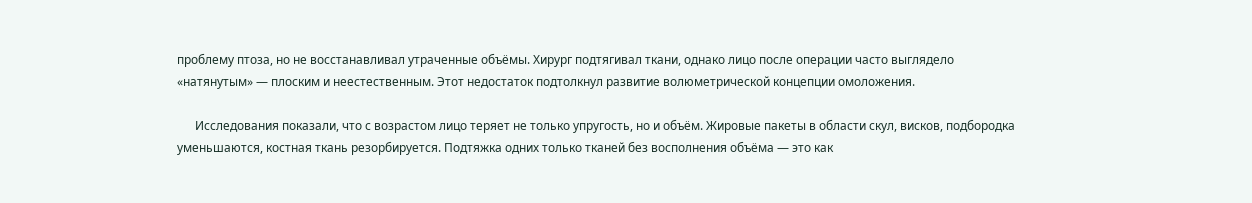проблему птоза, но не восстанавливал утраченные объёмы. Хирург подтягивал ткани, однако лицо после операции часто выглядело «натянутым» — плоским и неестественным. Этот недостаток подтолкнул развитие волюметрической концепции омоложения.

      Исследования показали, что с возрастом лицо теряет не только упругость, но и объём. Жировые пакеты в области скул, висков, подбородка уменьшаются, костная ткань резорбируется. Подтяжка одних только тканей без восполнения объёма — это как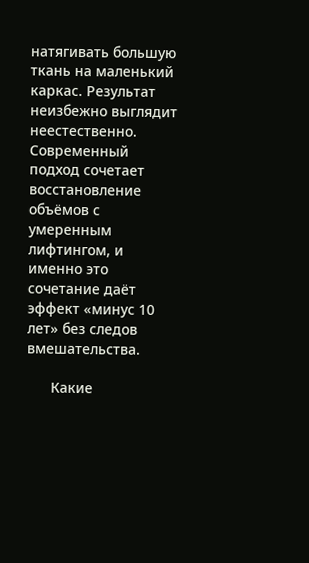натягивать большую ткань на маленький каркас. Результат неизбежно выглядит неестественно. Современный подход сочетает восстановление объёмов с умеренным лифтингом, и именно это сочетание даёт эффект «минус 10 лет» без следов вмешательства.

      Какие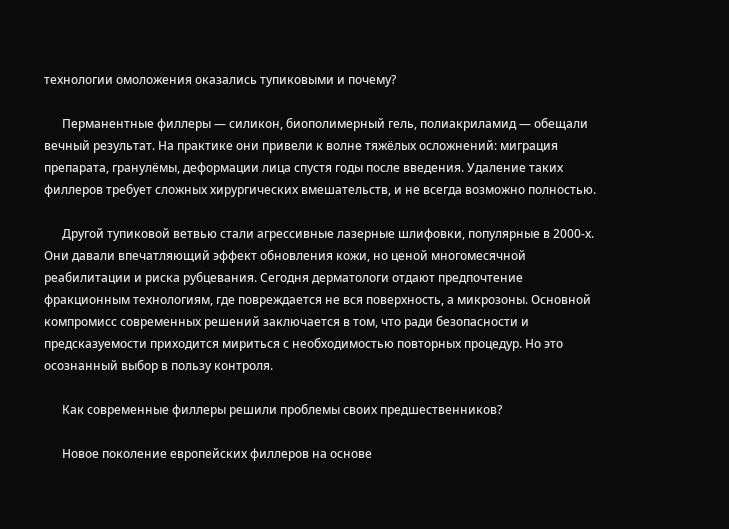технологии омоложения оказались тупиковыми и почему?

      Перманентные филлеры — силикон, биополимерный гель, полиакриламид — обещали вечный результат. На практике они привели к волне тяжёлых осложнений: миграция препарата, гранулёмы, деформации лица спустя годы после введения. Удаление таких филлеров требует сложных хирургических вмешательств, и не всегда возможно полностью.

      Другой тупиковой ветвью стали агрессивные лазерные шлифовки, популярные в 2000-х. Они давали впечатляющий эффект обновления кожи, но ценой многомесячной реабилитации и риска рубцевания. Сегодня дерматологи отдают предпочтение фракционным технологиям, где повреждается не вся поверхность, а микрозоны. Основной компромисс современных решений заключается в том, что ради безопасности и предсказуемости приходится мириться с необходимостью повторных процедур. Но это осознанный выбор в пользу контроля.

      Как современные филлеры решили проблемы своих предшественников?

      Новое поколение европейских филлеров на основе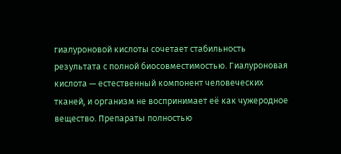гиалуроновой кислоты сочетает стабильность результата с полной биосовместимостью. Гиалуроновая кислота — естественный компонент человеческих тканей, и организм не воспринимает её как чужеродное вещество. Препараты полностью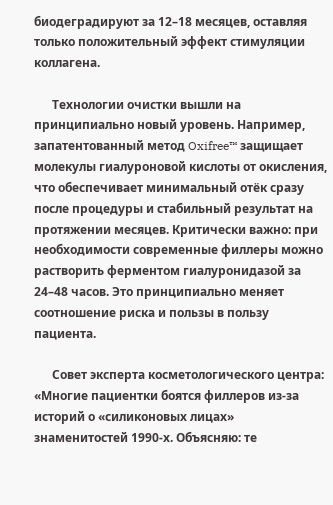биодеградируют за 12–18 месяцев, оставляя только положительный эффект стимуляции коллагена.

      Технологии очистки вышли на принципиально новый уровень. Например, запатентованный метод Oxifree™ защищает молекулы гиалуроновой кислоты от окисления, что обеспечивает минимальный отёк сразу после процедуры и стабильный результат на протяжении месяцев. Критически важно: при необходимости современные филлеры можно растворить ферментом гиалуронидазой за 24–48 часов. Это принципиально меняет соотношение риска и пользы в пользу пациента.

      Совет эксперта косметологического центра: «Многие пациентки боятся филлеров из-за историй о «силиконовых лицах» знаменитостей 1990-х. Объясняю: те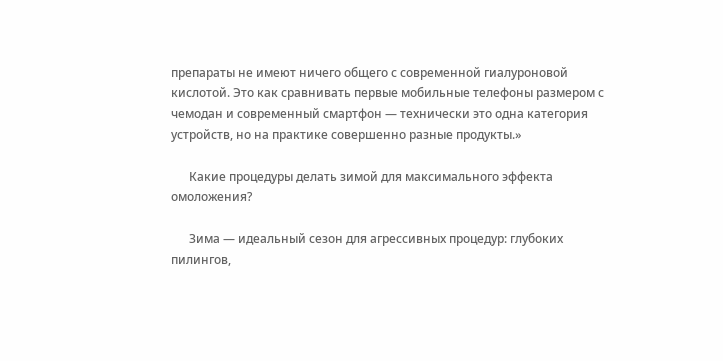препараты не имеют ничего общего с современной гиалуроновой кислотой. Это как сравнивать первые мобильные телефоны размером с чемодан и современный смартфон — технически это одна категория устройств, но на практике совершенно разные продукты.»

      Какие процедуры делать зимой для максимального эффекта омоложения?

      Зима — идеальный сезон для агрессивных процедур: глубоких пилингов,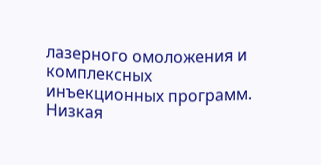лазерного омоложения и комплексных инъекционных программ. Низкая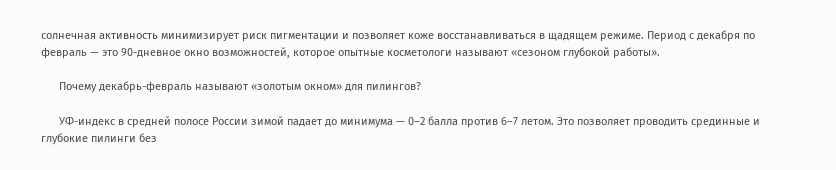солнечная активность минимизирует риск пигментации и позволяет коже восстанавливаться в щадящем режиме. Период с декабря по февраль — это 90-дневное окно возможностей, которое опытные косметологи называют «сезоном глубокой работы».

      Почему декабрь-февраль называют «золотым окном» для пилингов?

      УФ-индекс в средней полосе России зимой падает до минимума — 0–2 балла против 6–7 летом. Это позволяет проводить срединные и глубокие пилинги без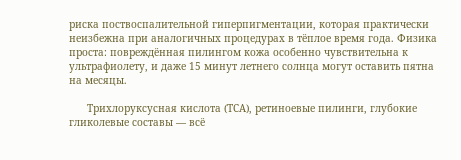риска поствоспалительной гиперпигментации, которая практически неизбежна при аналогичных процедурах в тёплое время года. Физика проста: повреждённая пилингом кожа особенно чувствительна к ультрафиолету, и даже 15 минут летнего солнца могут оставить пятна на месяцы.

      Трихлоруксусная кислота (ТСА), ретиноевые пилинги, глубокие гликолевые составы — всё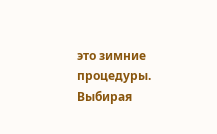это зимние процедуры. Выбирая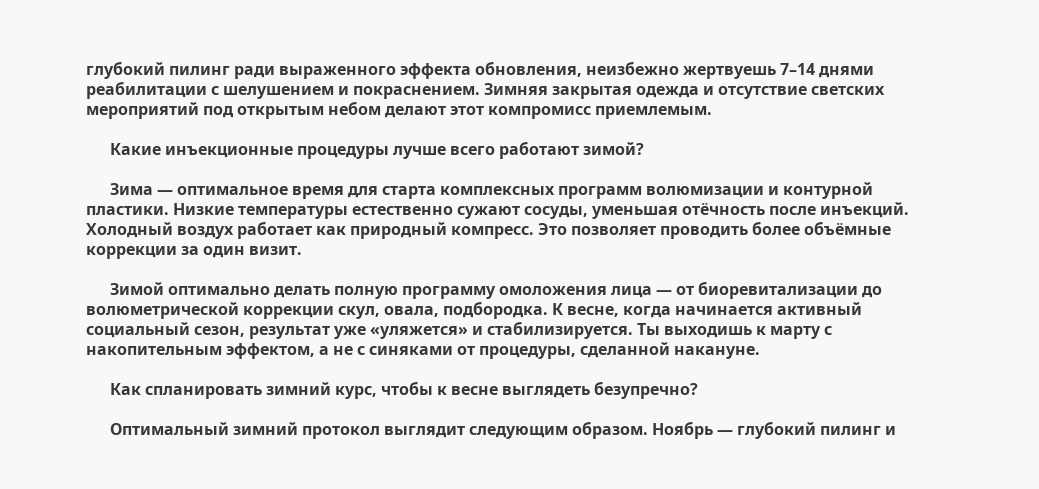глубокий пилинг ради выраженного эффекта обновления, неизбежно жертвуешь 7–14 днями реабилитации с шелушением и покраснением. Зимняя закрытая одежда и отсутствие светских мероприятий под открытым небом делают этот компромисс приемлемым.

      Какие инъекционные процедуры лучше всего работают зимой?

      Зима — оптимальное время для старта комплексных программ волюмизации и контурной пластики. Низкие температуры естественно сужают сосуды, уменьшая отёчность после инъекций. Холодный воздух работает как природный компресс. Это позволяет проводить более объёмные коррекции за один визит.

      Зимой оптимально делать полную программу омоложения лица — от биоревитализации до волюметрической коррекции скул, овала, подбородка. К весне, когда начинается активный социальный сезон, результат уже «уляжется» и стабилизируется. Ты выходишь к марту с накопительным эффектом, а не с синяками от процедуры, сделанной накануне.

      Как спланировать зимний курс, чтобы к весне выглядеть безупречно?

      Оптимальный зимний протокол выглядит следующим образом. Ноябрь — глубокий пилинг и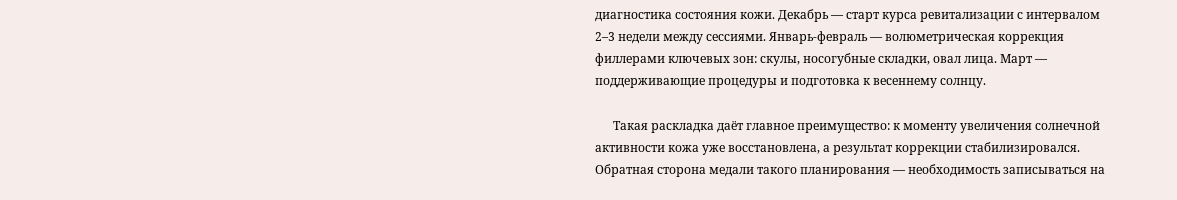диагностика состояния кожи. Декабрь — старт курса ревитализации с интервалом 2–3 недели между сессиями. Январь-февраль — волюметрическая коррекция филлерами ключевых зон: скулы, носогубные складки, овал лица. Март — поддерживающие процедуры и подготовка к весеннему солнцу.

      Такая раскладка даёт главное преимущество: к моменту увеличения солнечной активности кожа уже восстановлена, а результат коррекции стабилизировался. Обратная сторона медали такого планирования — необходимость записываться на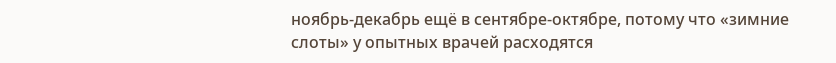ноябрь-декабрь ещё в сентябре-октябре, потому что «зимние слоты» у опытных врачей расходятся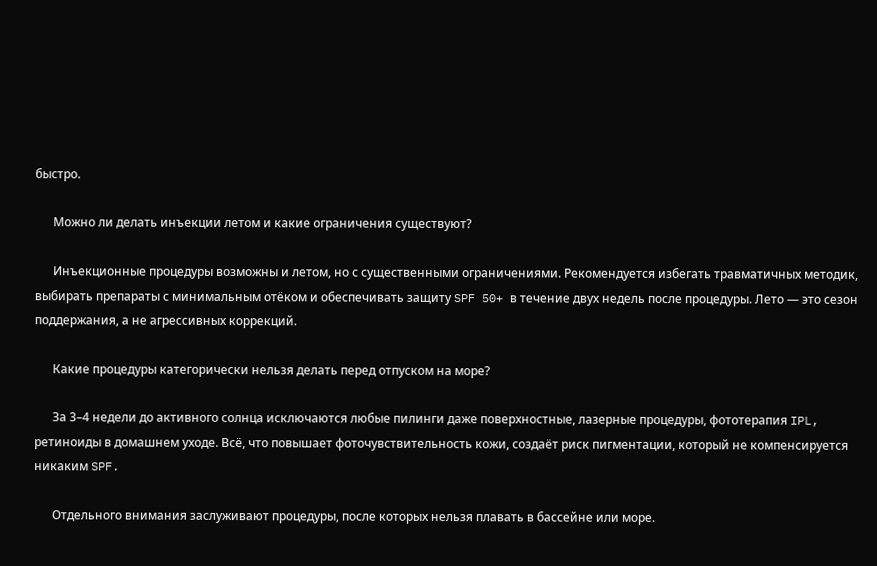быстро.

      Можно ли делать инъекции летом и какие ограничения существуют?

      Инъекционные процедуры возможны и летом, но с существенными ограничениями. Рекомендуется избегать травматичных методик, выбирать препараты с минимальным отёком и обеспечивать защиту SPF 50+ в течение двух недель после процедуры. Лето — это сезон поддержания, а не агрессивных коррекций.

      Какие процедуры категорически нельзя делать перед отпуском на море?

      За 3–4 недели до активного солнца исключаются любые пилинги даже поверхностные, лазерные процедуры, фототерапия IPL, ретиноиды в домашнем уходе. Всё, что повышает фоточувствительность кожи, создаёт риск пигментации, который не компенсируется никаким SPF.

      Отдельного внимания заслуживают процедуры, после которых нельзя плавать в бассейне или море.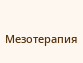Мезотерапия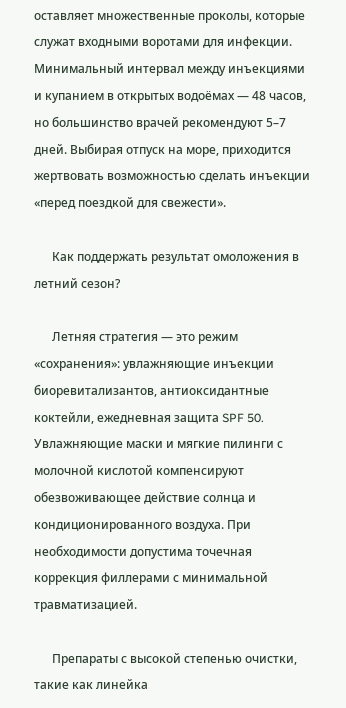оставляет множественные проколы, которые служат входными воротами для инфекции. Минимальный интервал между инъекциями и купанием в открытых водоёмах — 48 часов, но большинство врачей рекомендуют 5–7 дней. Выбирая отпуск на море, приходится жертвовать возможностью сделать инъекции «перед поездкой для свежести».

      Как поддержать результат омоложения в летний сезон?

      Летняя стратегия — это режим «сохранения»: увлажняющие инъекции биоревитализантов, антиоксидантные коктейли, ежедневная защита SPF 50. Увлажняющие маски и мягкие пилинги с молочной кислотой компенсируют обезвоживающее действие солнца и кондиционированного воздуха. При необходимости допустима точечная коррекция филлерами с минимальной травматизацией.

      Препараты с высокой степенью очистки, такие как линейка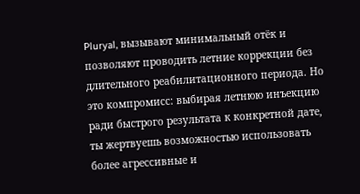Pluryal, вызывают минимальный отёк и позволяют проводить летние коррекции без длительного реабилитационного периода. Но это компромисс: выбирая летнюю инъекцию ради быстрого результата к конкретной дате, ты жертвуешь возможностью использовать более агрессивные и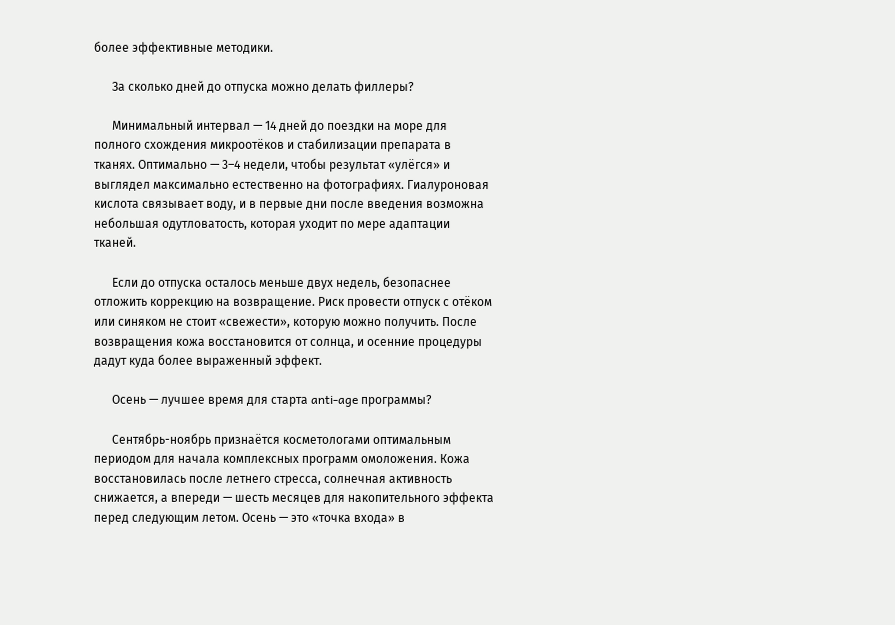более эффективные методики.

      За сколько дней до отпуска можно делать филлеры?

      Минимальный интервал — 14 дней до поездки на море для полного схождения микроотёков и стабилизации препарата в тканях. Оптимально — 3–4 недели, чтобы результат «улёгся» и выглядел максимально естественно на фотографиях. Гиалуроновая кислота связывает воду, и в первые дни после введения возможна небольшая одутловатость, которая уходит по мере адаптации тканей.

      Если до отпуска осталось меньше двух недель, безопаснее отложить коррекцию на возвращение. Риск провести отпуск с отёком или синяком не стоит «свежести», которую можно получить. После возвращения кожа восстановится от солнца, и осенние процедуры дадут куда более выраженный эффект.

      Осень — лучшее время для старта anti-age программы?

      Сентябрь-ноябрь признаётся косметологами оптимальным периодом для начала комплексных программ омоложения. Кожа восстановилась после летнего стресса, солнечная активность снижается, а впереди — шесть месяцев для накопительного эффекта перед следующим летом. Осень — это «точка входа» в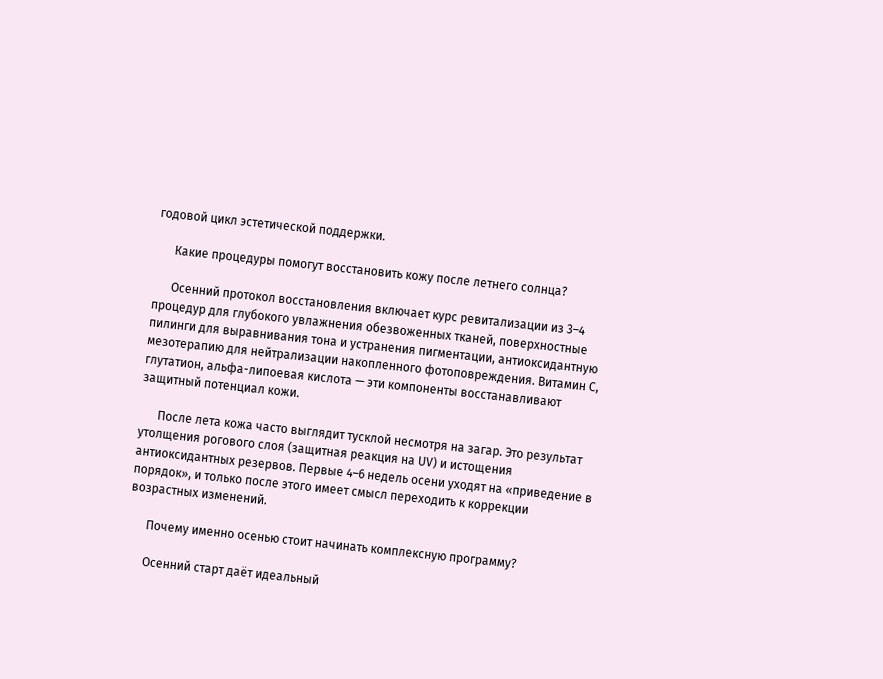годовой цикл эстетической поддержки.

      Какие процедуры помогут восстановить кожу после летнего солнца?

      Осенний протокол восстановления включает курс ревитализации из 3–4 процедур для глубокого увлажнения обезвоженных тканей, поверхностные пилинги для выравнивания тона и устранения пигментации, антиоксидантную мезотерапию для нейтрализации накопленного фотоповреждения. Витамин C, глутатион, альфа-липоевая кислота — эти компоненты восстанавливают защитный потенциал кожи.

      После лета кожа часто выглядит тусклой несмотря на загар. Это результат утолщения рогового слоя (защитная реакция на UV) и истощения антиоксидантных резервов. Первые 4–6 недель осени уходят на «приведение в порядок», и только после этого имеет смысл переходить к коррекции возрастных изменений.

      Почему именно осенью стоит начинать комплексную программу?

      Осенний старт даёт идеальный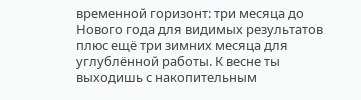временной горизонт: три месяца до Нового года для видимых результатов плюс ещё три зимних месяца для углублённой работы. К весне ты выходишь с накопительным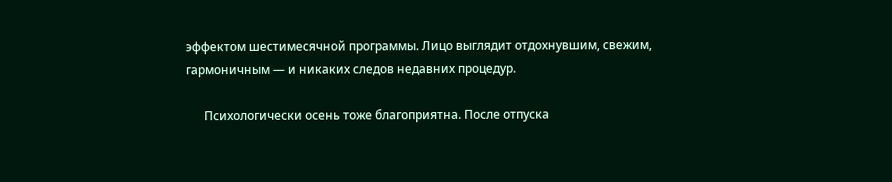эффектом шестимесячной программы. Лицо выглядит отдохнувшим, свежим, гармоничным — и никаких следов недавних процедур.

      Психологически осень тоже благоприятна. После отпуска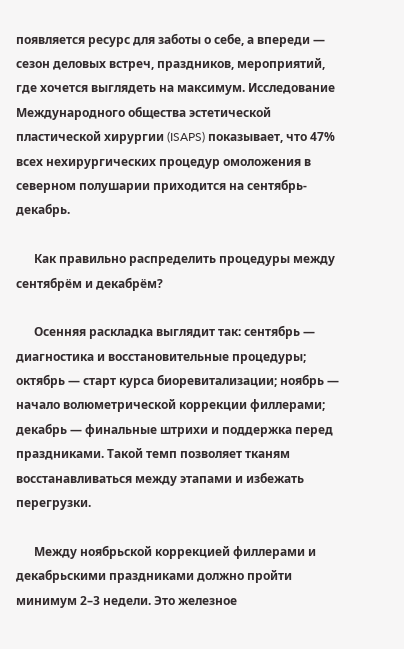появляется ресурс для заботы о себе, а впереди — сезон деловых встреч, праздников, мероприятий, где хочется выглядеть на максимум. Исследование Международного общества эстетической пластической хирургии (ISAPS) показывает, что 47% всех нехирургических процедур омоложения в северном полушарии приходится на сентябрь-декабрь.

      Как правильно распределить процедуры между сентябрём и декабрём?

      Осенняя раскладка выглядит так: сентябрь — диагностика и восстановительные процедуры; октябрь — старт курса биоревитализации; ноябрь — начало волюметрической коррекции филлерами; декабрь — финальные штрихи и поддержка перед праздниками. Такой темп позволяет тканям восстанавливаться между этапами и избежать перегрузки.

      Между ноябрьской коррекцией филлерами и декабрьскими праздниками должно пройти минимум 2–3 недели. Это железное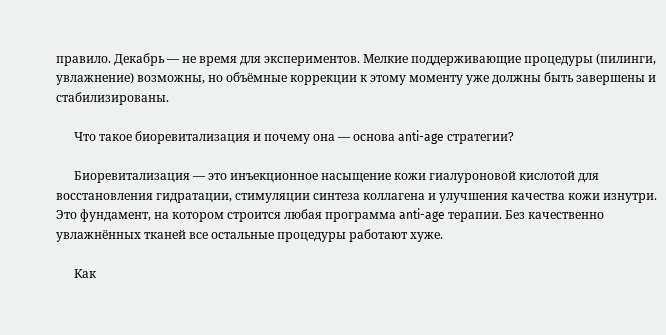правило. Декабрь — не время для экспериментов. Мелкие поддерживающие процедуры (пилинги, увлажнение) возможны, но объёмные коррекции к этому моменту уже должны быть завершены и стабилизированы.

      Что такое биоревитализация и почему она — основа anti-age стратегии?

      Биоревитализация — это инъекционное насыщение кожи гиалуроновой кислотой для восстановления гидратации, стимуляции синтеза коллагена и улучшения качества кожи изнутри. Это фундамент, на котором строится любая программа anti-age терапии. Без качественно увлажнённых тканей все остальные процедуры работают хуже.

      Как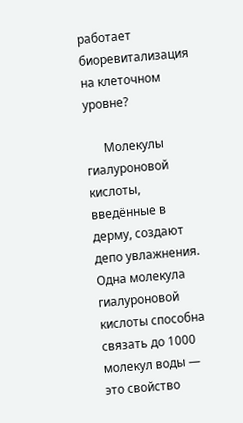работает биоревитализация на клеточном уровне?

      Молекулы гиалуроновой кислоты, введённые в дерму, создают депо увлажнения. Одна молекула гиалуроновой кислоты способна связать до 1000 молекул воды — это свойство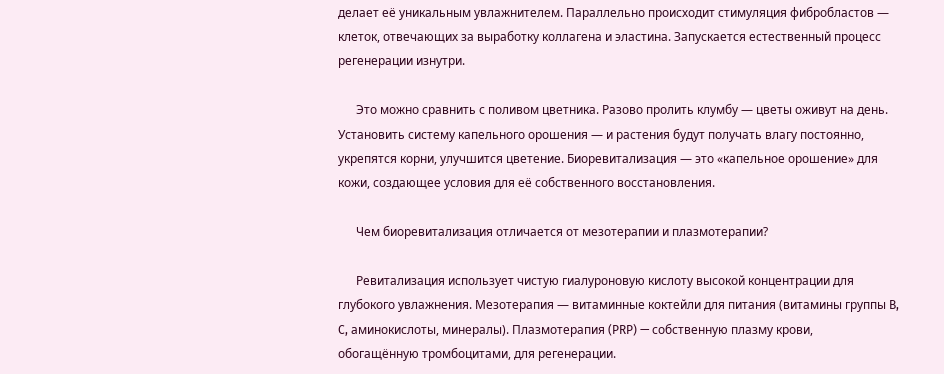делает её уникальным увлажнителем. Параллельно происходит стимуляция фибробластов — клеток, отвечающих за выработку коллагена и эластина. Запускается естественный процесс регенерации изнутри.

      Это можно сравнить с поливом цветника. Разово пролить клумбу — цветы оживут на день. Установить систему капельного орошения — и растения будут получать влагу постоянно, укрепятся корни, улучшится цветение. Биоревитализация — это «капельное орошение» для кожи, создающее условия для её собственного восстановления.

      Чем биоревитализация отличается от мезотерапии и плазмотерапии?

      Ревитализация использует чистую гиалуроновую кислоту высокой концентрации для глубокого увлажнения. Мезотерапия — витаминные коктейли для питания (витамины группы B, C, аминокислоты, минералы). Плазмотерапия (PRP) — собственную плазму крови, обогащённую тромбоцитами, для регенерации.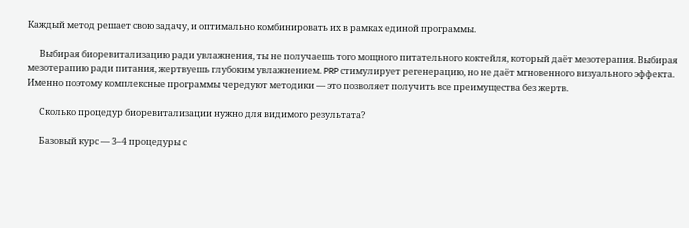Каждый метод решает свою задачу, и оптимально комбинировать их в рамках единой программы.

      Выбирая биоревитализацию ради увлажнения, ты не получаешь того мощного питательного коктейля, который даёт мезотерапия. Выбирая мезотерапию ради питания, жертвуешь глубоким увлажнением. PRP стимулирует регенерацию, но не даёт мгновенного визуального эффекта. Именно поэтому комплексные программы чередуют методики — это позволяет получить все преимущества без жертв.

      Сколько процедур биоревитализации нужно для видимого результата?

      Базовый курс — 3–4 процедуры с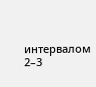интервалом 2–3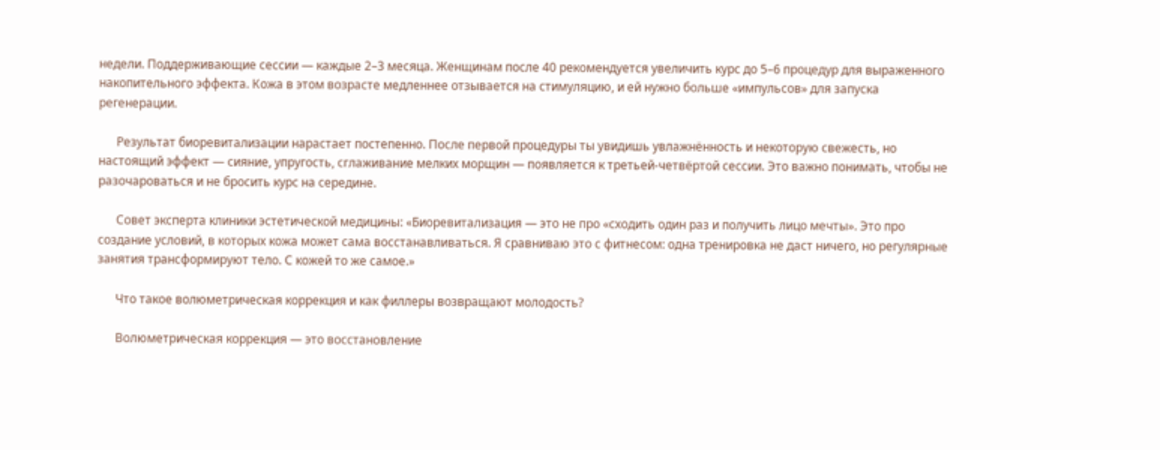недели. Поддерживающие сессии — каждые 2–3 месяца. Женщинам после 40 рекомендуется увеличить курс до 5–6 процедур для выраженного накопительного эффекта. Кожа в этом возрасте медленнее отзывается на стимуляцию, и ей нужно больше «импульсов» для запуска регенерации.

      Результат биоревитализации нарастает постепенно. После первой процедуры ты увидишь увлажнённость и некоторую свежесть, но настоящий эффект — сияние, упругость, сглаживание мелких морщин — появляется к третьей-четвёртой сессии. Это важно понимать, чтобы не разочароваться и не бросить курс на середине.

      Совет эксперта клиники эстетической медицины: «Биоревитализация — это не про «сходить один раз и получить лицо мечты». Это про создание условий, в которых кожа может сама восстанавливаться. Я сравниваю это с фитнесом: одна тренировка не даст ничего, но регулярные занятия трансформируют тело. С кожей то же самое.»

      Что такое волюметрическая коррекция и как филлеры возвращают молодость?

      Волюметрическая коррекция — это восстановление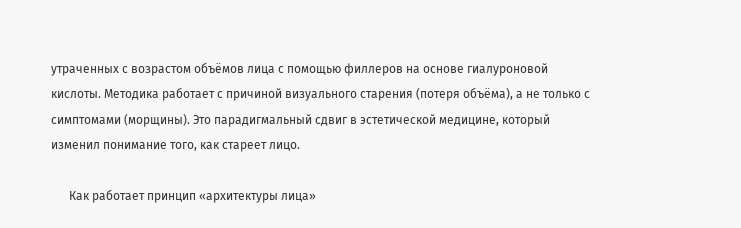утраченных с возрастом объёмов лица с помощью филлеров на основе гиалуроновой кислоты. Методика работает с причиной визуального старения (потеря объёма), а не только с симптомами (морщины). Это парадигмальный сдвиг в эстетической медицине, который изменил понимание того, как стареет лицо.

      Как работает принцип «архитектуры лица»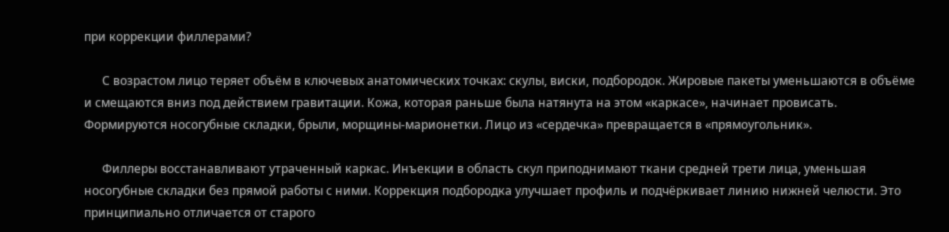при коррекции филлерами?

      С возрастом лицо теряет объём в ключевых анатомических точках: скулы, виски, подбородок. Жировые пакеты уменьшаются в объёме и смещаются вниз под действием гравитации. Кожа, которая раньше была натянута на этом «каркасе», начинает провисать. Формируются носогубные складки, брыли, морщины-марионетки. Лицо из «сердечка» превращается в «прямоугольник».

      Филлеры восстанавливают утраченный каркас. Инъекции в область скул приподнимают ткани средней трети лица, уменьшая носогубные складки без прямой работы с ними. Коррекция подбородка улучшает профиль и подчёркивает линию нижней челюсти. Это принципиально отличается от старого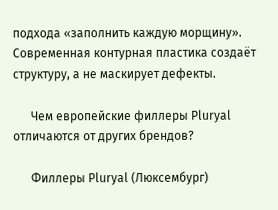подхода «заполнить каждую морщину». Современная контурная пластика создаёт структуру, а не маскирует дефекты.

      Чем европейские филлеры Pluryal отличаются от других брендов?

      Филлеры Pluryal (Люксембург)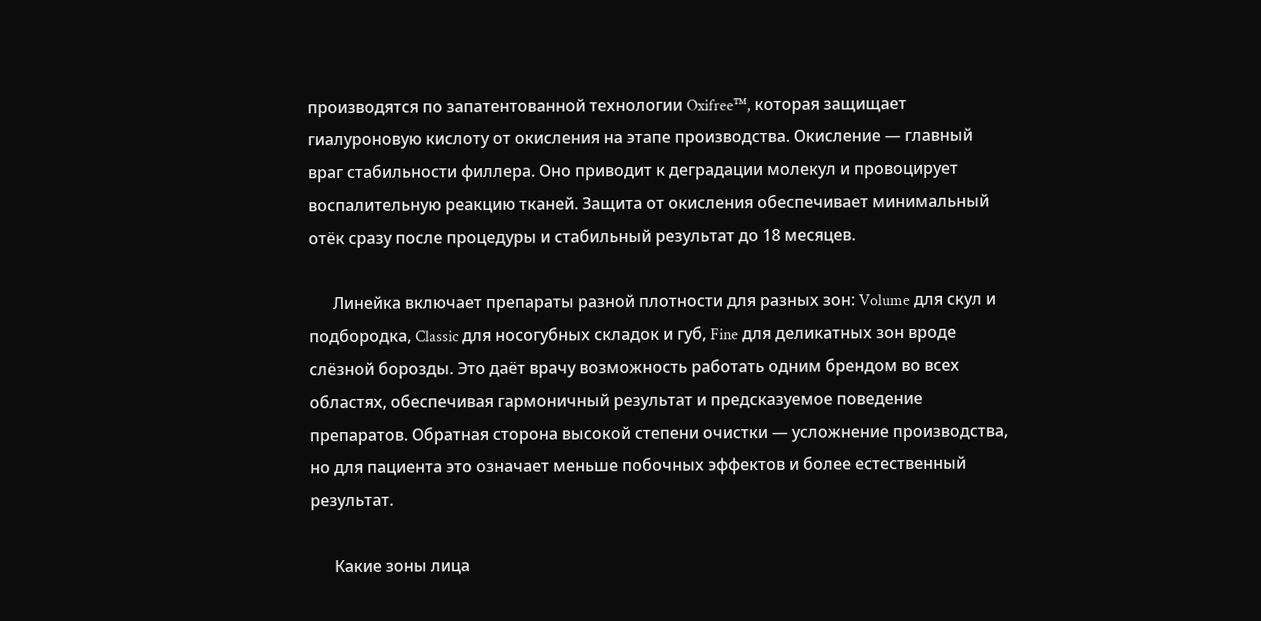производятся по запатентованной технологии Oxifree™, которая защищает гиалуроновую кислоту от окисления на этапе производства. Окисление — главный враг стабильности филлера. Оно приводит к деградации молекул и провоцирует воспалительную реакцию тканей. Защита от окисления обеспечивает минимальный отёк сразу после процедуры и стабильный результат до 18 месяцев.

      Линейка включает препараты разной плотности для разных зон: Volume для скул и подбородка, Classic для носогубных складок и губ, Fine для деликатных зон вроде слёзной борозды. Это даёт врачу возможность работать одним брендом во всех областях, обеспечивая гармоничный результат и предсказуемое поведение препаратов. Обратная сторона высокой степени очистки — усложнение производства, но для пациента это означает меньше побочных эффектов и более естественный результат.

      Какие зоны лица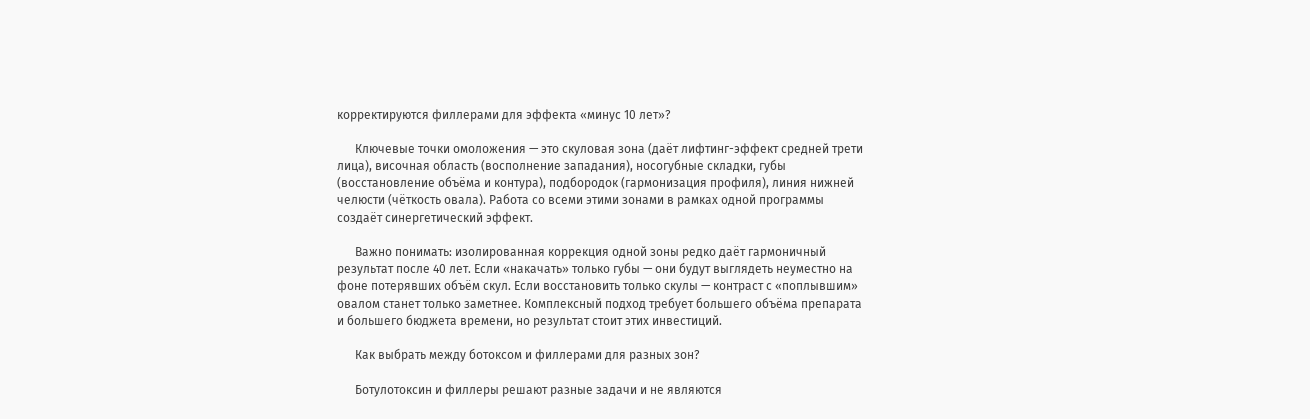корректируются филлерами для эффекта «минус 10 лет»?

      Ключевые точки омоложения — это скуловая зона (даёт лифтинг-эффект средней трети лица), височная область (восполнение западания), носогубные складки, губы (восстановление объёма и контура), подбородок (гармонизация профиля), линия нижней челюсти (чёткость овала). Работа со всеми этими зонами в рамках одной программы создаёт синергетический эффект.

      Важно понимать: изолированная коррекция одной зоны редко даёт гармоничный результат после 40 лет. Если «накачать» только губы — они будут выглядеть неуместно на фоне потерявших объём скул. Если восстановить только скулы — контраст с «поплывшим» овалом станет только заметнее. Комплексный подход требует большего объёма препарата и большего бюджета времени, но результат стоит этих инвестиций.

      Как выбрать между ботоксом и филлерами для разных зон?

      Ботулотоксин и филлеры решают разные задачи и не являются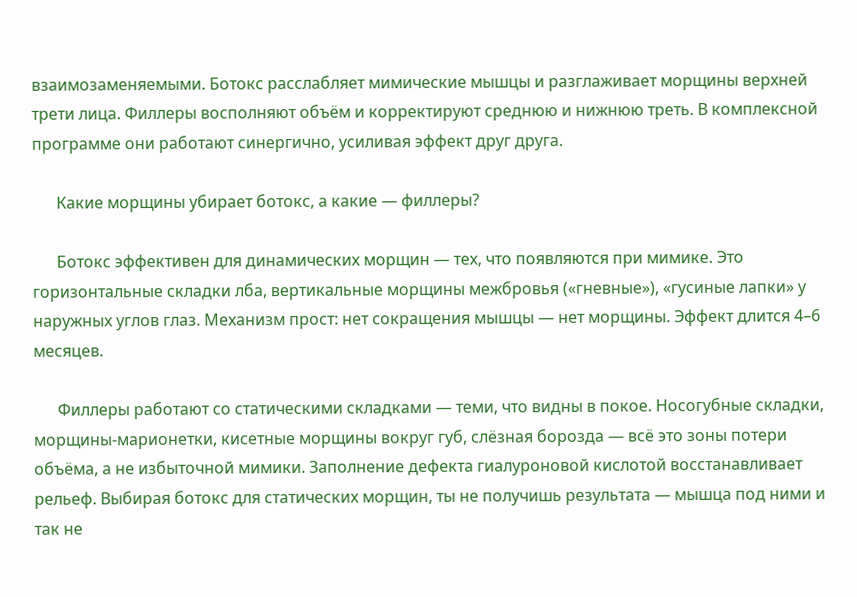взаимозаменяемыми. Ботокс расслабляет мимические мышцы и разглаживает морщины верхней трети лица. Филлеры восполняют объём и корректируют среднюю и нижнюю треть. В комплексной программе они работают синергично, усиливая эффект друг друга.

      Какие морщины убирает ботокс, а какие — филлеры?

      Ботокс эффективен для динамических морщин — тех, что появляются при мимике. Это горизонтальные складки лба, вертикальные морщины межбровья («гневные»), «гусиные лапки» у наружных углов глаз. Механизм прост: нет сокращения мышцы — нет морщины. Эффект длится 4–6 месяцев.

      Филлеры работают со статическими складками — теми, что видны в покое. Носогубные складки, морщины-марионетки, кисетные морщины вокруг губ, слёзная борозда — всё это зоны потери объёма, а не избыточной мимики. Заполнение дефекта гиалуроновой кислотой восстанавливает рельеф. Выбирая ботокс для статических морщин, ты не получишь результата — мышца под ними и так не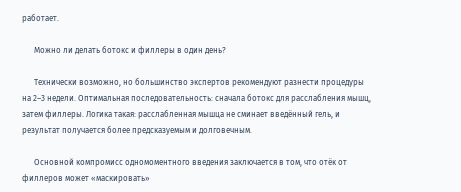работает.

      Можно ли делать ботокс и филлеры в один день?

      Технически возможно, но большинство экспертов рекомендуют разнести процедуры на 2–3 недели. Оптимальная последовательность: сначала ботокс для расслабления мышц, затем филлеры. Логика такая: расслабленная мышца не сминает введённый гель, и результат получается более предсказуемым и долговечным.

      Основной компромисс одномоментного введения заключается в том, что отёк от филлеров может «маскировать»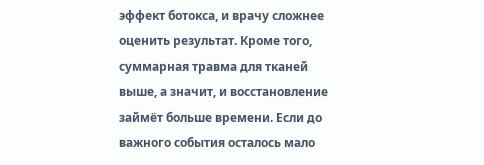эффект ботокса, и врачу сложнее оценить результат. Кроме того, суммарная травма для тканей выше, а значит, и восстановление займёт больше времени. Если до важного события осталось мало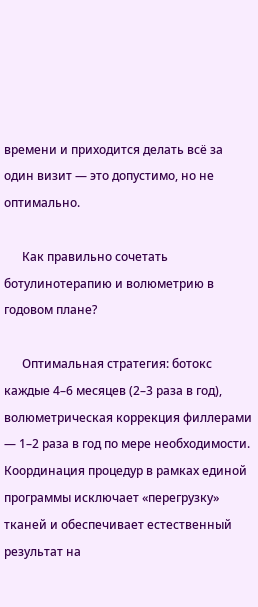времени и приходится делать всё за один визит — это допустимо, но не оптимально.

      Как правильно сочетать ботулинотерапию и волюметрию в годовом плане?

      Оптимальная стратегия: ботокс каждые 4–6 месяцев (2–3 раза в год), волюметрическая коррекция филлерами — 1–2 раза в год по мере необходимости. Координация процедур в рамках единой программы исключает «перегрузку» тканей и обеспечивает естественный результат на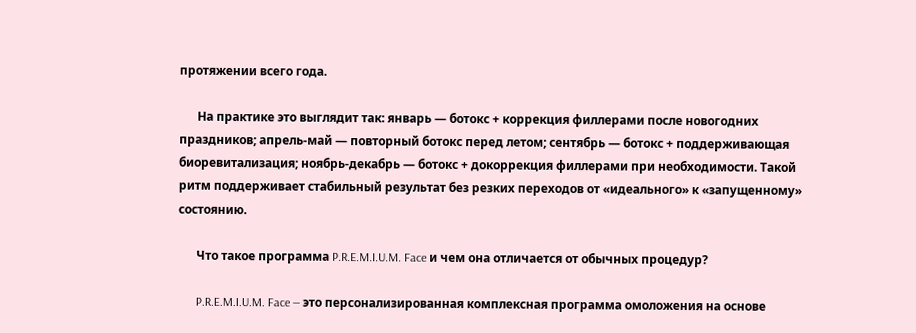протяжении всего года.

      На практике это выглядит так: январь — ботокс + коррекция филлерами после новогодних праздников; апрель-май — повторный ботокс перед летом; сентябрь — ботокс + поддерживающая биоревитализация; ноябрь-декабрь — ботокс + докоррекция филлерами при необходимости. Такой ритм поддерживает стабильный результат без резких переходов от «идеального» к «запущенному» состоянию.

      Что такое программа P.R.E.M.I.U.M. Face и чем она отличается от обычных процедур?

      P.R.E.M.I.U.M. Face — это персонализированная комплексная программа омоложения на основе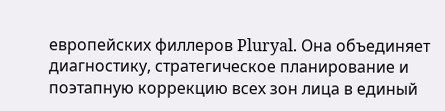европейских филлеров Pluryal. Она объединяет диагностику, стратегическое планирование и поэтапную коррекцию всех зон лица в единый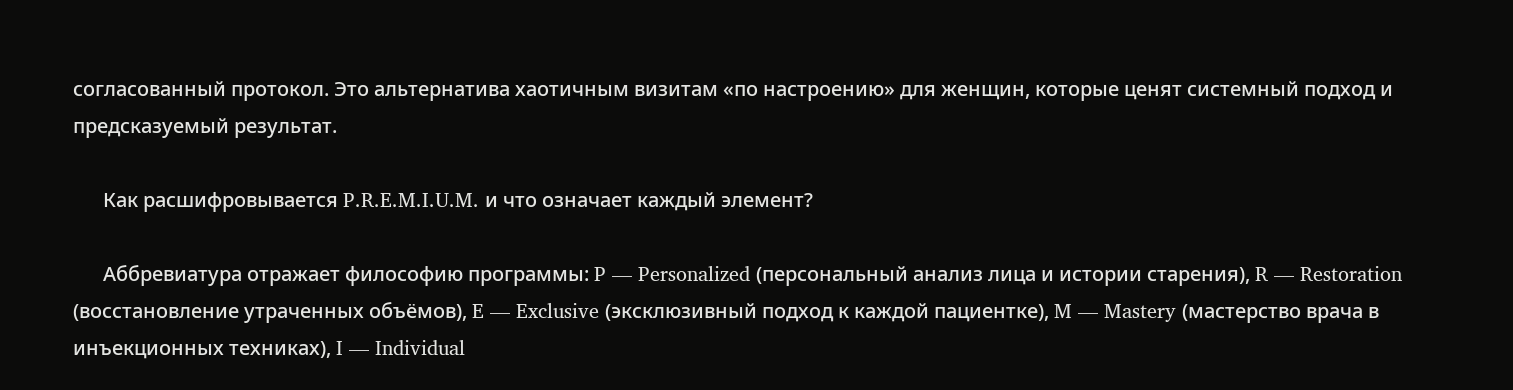согласованный протокол. Это альтернатива хаотичным визитам «по настроению» для женщин, которые ценят системный подход и предсказуемый результат.

      Как расшифровывается P.R.E.M.I.U.M. и что означает каждый элемент?

      Аббревиатура отражает философию программы: P — Personalized (персональный анализ лица и истории старения), R — Restoration (восстановление утраченных объёмов), E — Exclusive (эксклюзивный подход к каждой пациентке), M — Mastery (мастерство врача в инъекционных техниках), I — Individual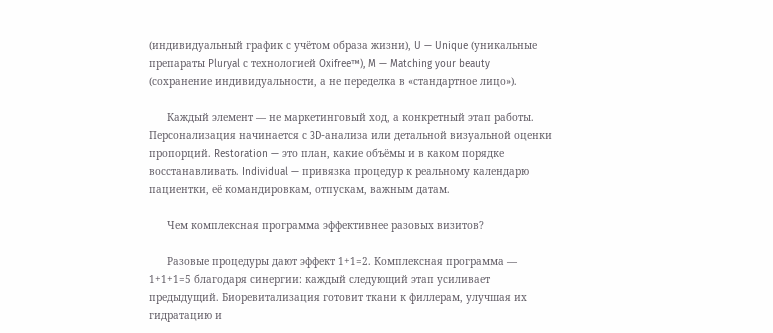(индивидуальный график с учётом образа жизни), U — Unique (уникальные препараты Pluryal с технологией Oxifree™), M — Matching your beauty (сохранение индивидуальности, а не переделка в «стандартное лицо»).

      Каждый элемент — не маркетинговый ход, а конкретный этап работы. Персонализация начинается с 3D-анализа или детальной визуальной оценки пропорций. Restoration — это план, какие объёмы и в каком порядке восстанавливать. Individual — привязка процедур к реальному календарю пациентки, её командировкам, отпускам, важным датам.

      Чем комплексная программа эффективнее разовых визитов?

      Разовые процедуры дают эффект 1+1=2. Комплексная программа — 1+1+1=5 благодаря синергии: каждый следующий этап усиливает предыдущий. Биоревитализация готовит ткани к филлерам, улучшая их гидратацию и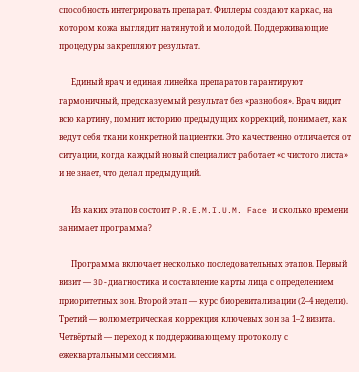способность интегрировать препарат. Филлеры создают каркас, на котором кожа выглядит натянутой и молодой. Поддерживающие процедуры закрепляют результат.

      Единый врач и единая линейка препаратов гарантируют гармоничный, предсказуемый результат без «разнобоя». Врач видит всю картину, помнит историю предыдущих коррекций, понимает, как ведут себя ткани конкретной пациентки. Это качественно отличается от ситуации, когда каждый новый специалист работает «с чистого листа» и не знает, что делал предыдущий.

      Из каких этапов состоит P.R.E.M.I.U.M. Face и сколько времени занимает программа?

      Программа включает несколько последовательных этапов. Первый визит — 3D-диагностика и составление карты лица с определением приоритетных зон. Второй этап — курс биоревитализации (2–4 недели). Третий — волюметрическая коррекция ключевых зон за 1–2 визита. Четвёртый — переход к поддерживающему протоколу с ежеквартальными сессиями.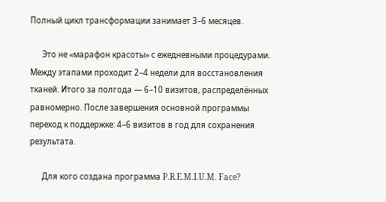Полный цикл трансформации занимает 3–6 месяцев.

      Это не «марафон красоты» с ежедневными процедурами. Между этапами проходит 2–4 недели для восстановления тканей. Итого за полгода — 6–10 визитов, распределённых равномерно. После завершения основной программы переход к поддержке: 4–6 визитов в год для сохранения результата.

      Для кого создана программа P.R.E.M.I.U.M. Face?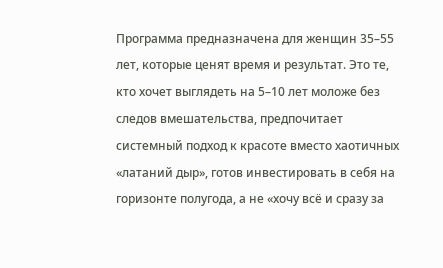Программа предназначена для женщин 35–55 лет, которые ценят время и результат. Это те, кто хочет выглядеть на 5–10 лет моложе без следов вмешательства, предпочитает системный подход к красоте вместо хаотичных «латаний дыр», готов инвестировать в себя на горизонте полугода, а не «хочу всё и сразу за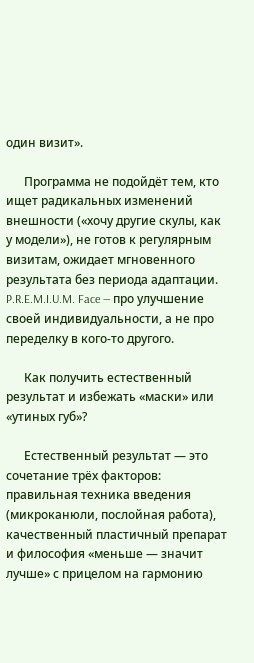один визит».

      Программа не подойдёт тем, кто ищет радикальных изменений внешности («хочу другие скулы, как у модели»), не готов к регулярным визитам, ожидает мгновенного результата без периода адаптации. P.R.E.M.I.U.M. Face — про улучшение своей индивидуальности, а не про переделку в кого-то другого.

      Как получить естественный результат и избежать «маски» или «утиных губ»?

      Естественный результат — это сочетание трёх факторов: правильная техника введения (микроканюли, послойная работа), качественный пластичный препарат и философия «меньше — значит лучше» с прицелом на гармонию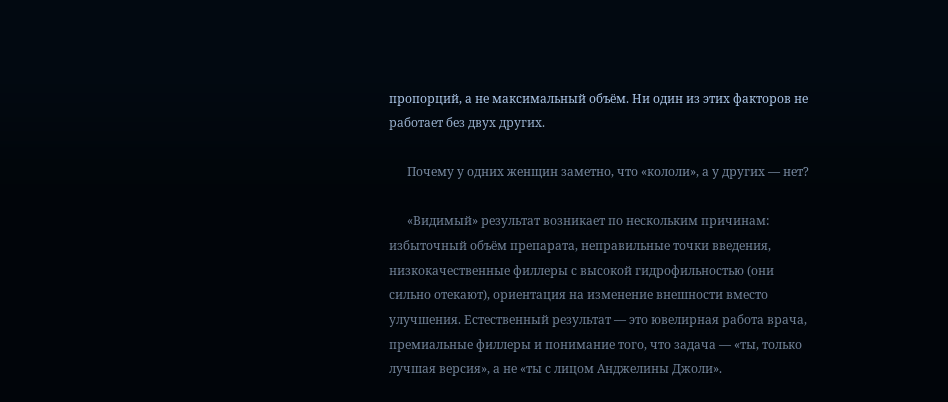пропорций, а не максимальный объём. Ни один из этих факторов не работает без двух других.

      Почему у одних женщин заметно, что «кололи», а у других — нет?

      «Видимый» результат возникает по нескольким причинам: избыточный объём препарата, неправильные точки введения, низкокачественные филлеры с высокой гидрофильностью (они сильно отекают), ориентация на изменение внешности вместо улучшения. Естественный результат — это ювелирная работа врача, премиальные филлеры и понимание того, что задача — «ты, только лучшая версия», а не «ты с лицом Анджелины Джоли».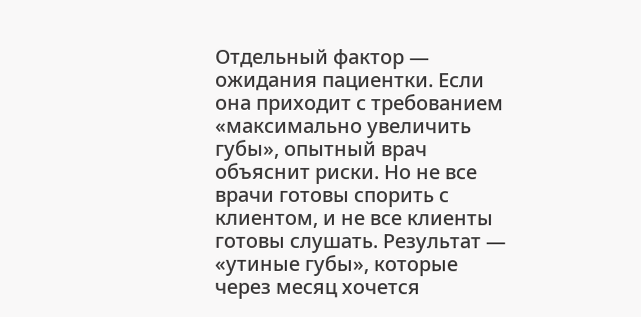Отдельный фактор — ожидания пациентки. Если она приходит с требованием «максимально увеличить губы», опытный врач объяснит риски. Но не все врачи готовы спорить с клиентом, и не все клиенты готовы слушать. Результат — «утиные губы», которые через месяц хочется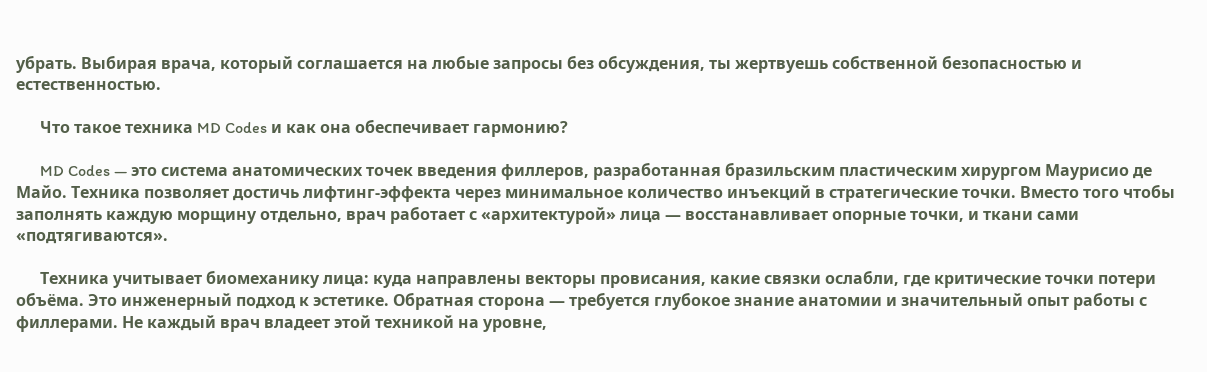убрать. Выбирая врача, который соглашается на любые запросы без обсуждения, ты жертвуешь собственной безопасностью и естественностью.

      Что такое техника MD Codes и как она обеспечивает гармонию?

      MD Codes — это система анатомических точек введения филлеров, разработанная бразильским пластическим хирургом Маурисио де Майо. Техника позволяет достичь лифтинг-эффекта через минимальное количество инъекций в стратегические точки. Вместо того чтобы заполнять каждую морщину отдельно, врач работает с «архитектурой» лица — восстанавливает опорные точки, и ткани сами «подтягиваются».

      Техника учитывает биомеханику лица: куда направлены векторы провисания, какие связки ослабли, где критические точки потери объёма. Это инженерный подход к эстетике. Обратная сторона — требуется глубокое знание анатомии и значительный опыт работы с филлерами. Не каждый врач владеет этой техникой на уровне,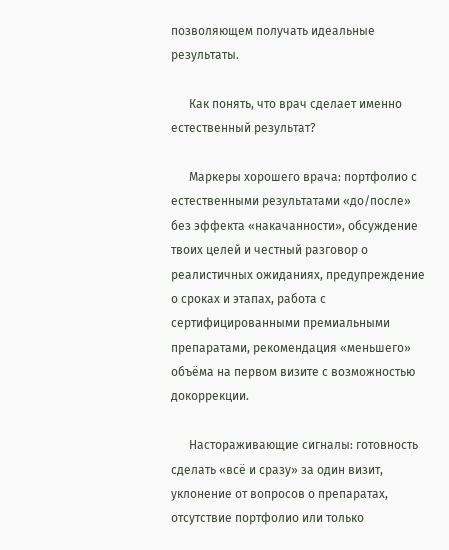позволяющем получать идеальные результаты.

      Как понять, что врач сделает именно естественный результат?

      Маркеры хорошего врача: портфолио с естественными результатами «до/после» без эффекта «накачанности», обсуждение твоих целей и честный разговор о реалистичных ожиданиях, предупреждение о сроках и этапах, работа с сертифицированными премиальными препаратами, рекомендация «меньшего» объёма на первом визите с возможностью докоррекции.

      Настораживающие сигналы: готовность сделать «всё и сразу» за один визит, уклонение от вопросов о препаратах, отсутствие портфолио или только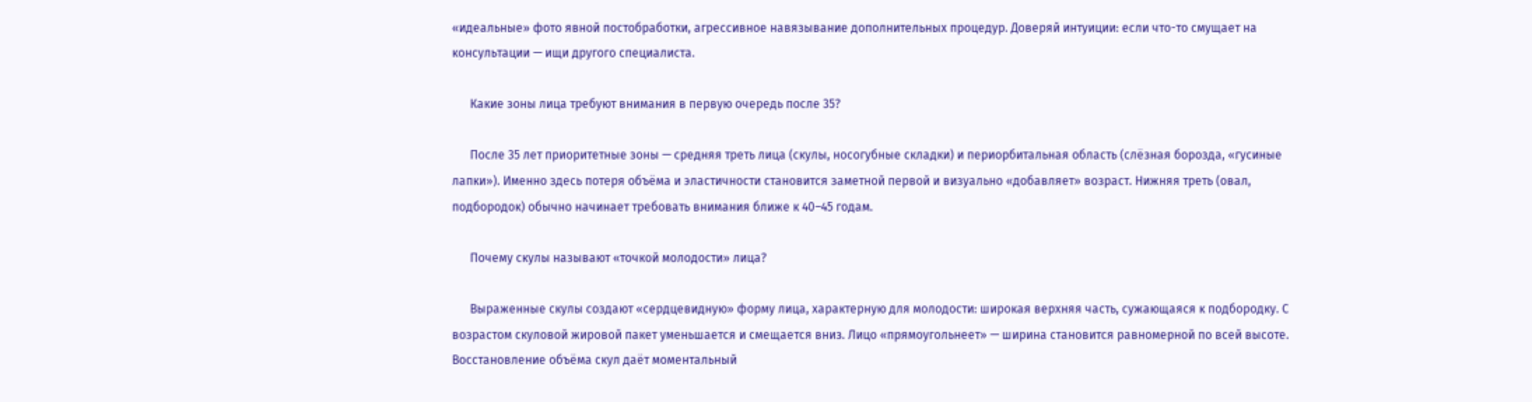«идеальные» фото явной постобработки, агрессивное навязывание дополнительных процедур. Доверяй интуиции: если что-то смущает на консультации — ищи другого специалиста.

      Какие зоны лица требуют внимания в первую очередь после 35?

      После 35 лет приоритетные зоны — средняя треть лица (скулы, носогубные складки) и периорбитальная область (слёзная борозда, «гусиные лапки»). Именно здесь потеря объёма и эластичности становится заметной первой и визуально «добавляет» возраст. Нижняя треть (овал, подбородок) обычно начинает требовать внимания ближе к 40–45 годам.

      Почему скулы называют «точкой молодости» лица?

      Выраженные скулы создают «сердцевидную» форму лица, характерную для молодости: широкая верхняя часть, сужающаяся к подбородку. С возрастом скуловой жировой пакет уменьшается и смещается вниз. Лицо «прямоугольнеет» — ширина становится равномерной по всей высоте. Восстановление объёма скул даёт моментальный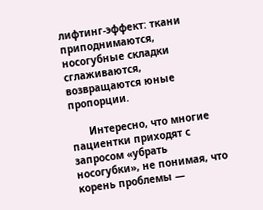лифтинг-эффект: ткани приподнимаются, носогубные складки сглаживаются, возвращаются юные пропорции.

      Интересно, что многие пациентки приходят с запросом «убрать носогубки», не понимая, что корень проблемы —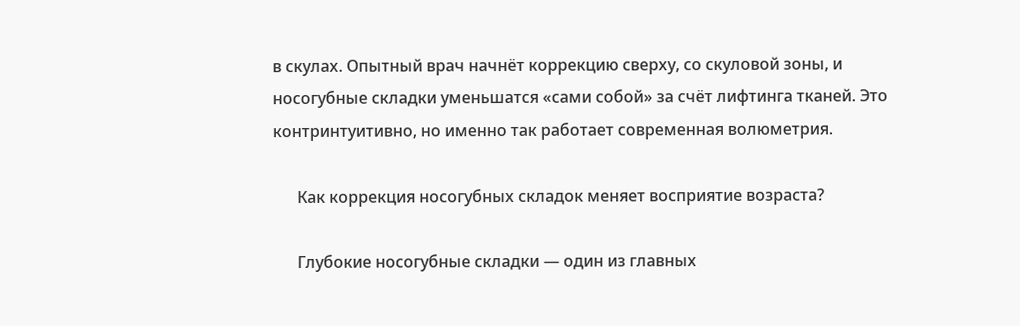в скулах. Опытный врач начнёт коррекцию сверху, со скуловой зоны, и носогубные складки уменьшатся «сами собой» за счёт лифтинга тканей. Это контринтуитивно, но именно так работает современная волюметрия.

      Как коррекция носогубных складок меняет восприятие возраста?

      Глубокие носогубные складки — один из главных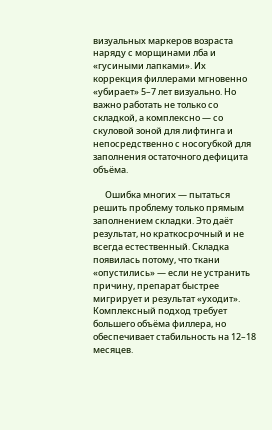визуальных маркеров возраста наряду с морщинами лба и «гусиными лапками». Их коррекция филлерами мгновенно «убирает» 5–7 лет визуально. Но важно работать не только со складкой, а комплексно — со скуловой зоной для лифтинга и непосредственно с носогубкой для заполнения остаточного дефицита объёма.

      Ошибка многих — пытаться решить проблему только прямым заполнением складки. Это даёт результат, но краткосрочный и не всегда естественный. Складка появилась потому, что ткани «опустились» — если не устранить причину, препарат быстрее мигрирует и результат «уходит». Комплексный подход требует большего объёма филлера, но обеспечивает стабильность на 12–18 месяцев.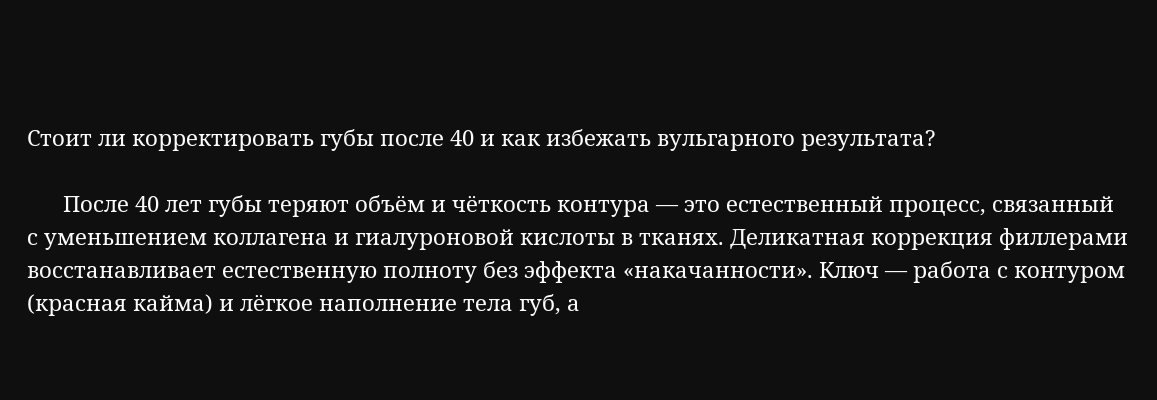Стоит ли корректировать губы после 40 и как избежать вульгарного результата?

      После 40 лет губы теряют объём и чёткость контура — это естественный процесс, связанный с уменьшением коллагена и гиалуроновой кислоты в тканях. Деликатная коррекция филлерами восстанавливает естественную полноту без эффекта «накачанности». Ключ — работа с контуром (красная кайма) и лёгкое наполнение тела губ, а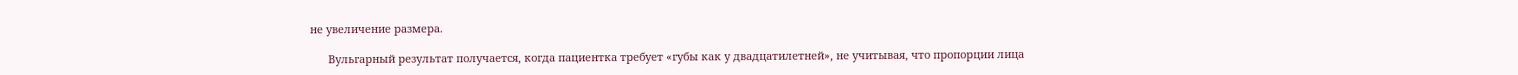не увеличение размера.

      Вульгарный результат получается, когда пациентка требует «губы как у двадцатилетней», не учитывая, что пропорции лица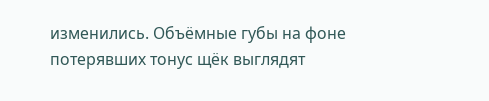изменились. Объёмные губы на фоне потерявших тонус щёк выглядят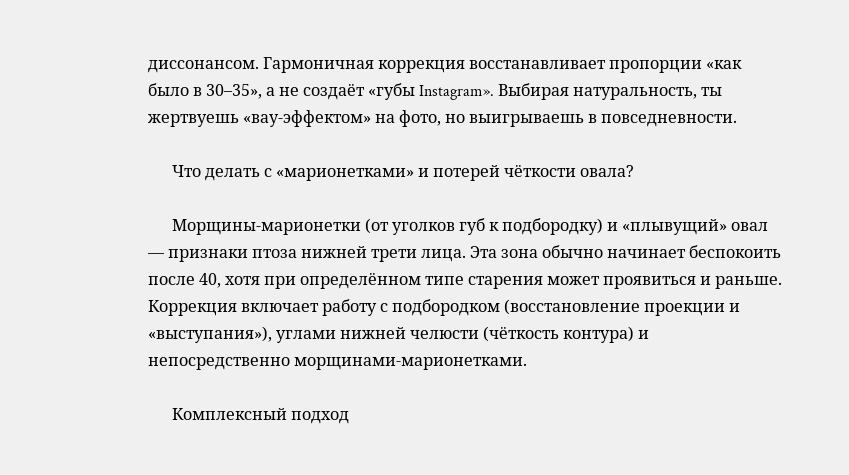диссонансом. Гармоничная коррекция восстанавливает пропорции «как было в 30–35», а не создаёт «губы Instagram». Выбирая натуральность, ты жертвуешь «вау-эффектом» на фото, но выигрываешь в повседневности.

      Что делать с «марионетками» и потерей чёткости овала?

      Морщины-марионетки (от уголков губ к подбородку) и «плывущий» овал — признаки птоза нижней трети лица. Эта зона обычно начинает беспокоить после 40, хотя при определённом типе старения может проявиться и раньше. Коррекция включает работу с подбородком (восстановление проекции и «выступания»), углами нижней челюсти (чёткость контура) и непосредственно морщинами-марионетками.

      Комплексный подход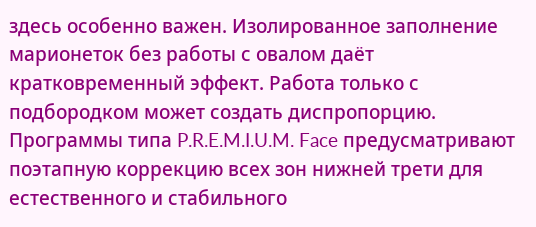здесь особенно важен. Изолированное заполнение марионеток без работы с овалом даёт кратковременный эффект. Работа только с подбородком может создать диспропорцию. Программы типа P.R.E.M.I.U.M. Face предусматривают поэтапную коррекцию всех зон нижней трети для естественного и стабильного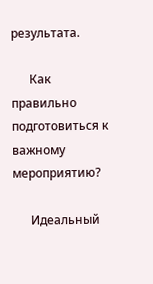результата.

      Как правильно подготовиться к важному мероприятию?

      Идеальный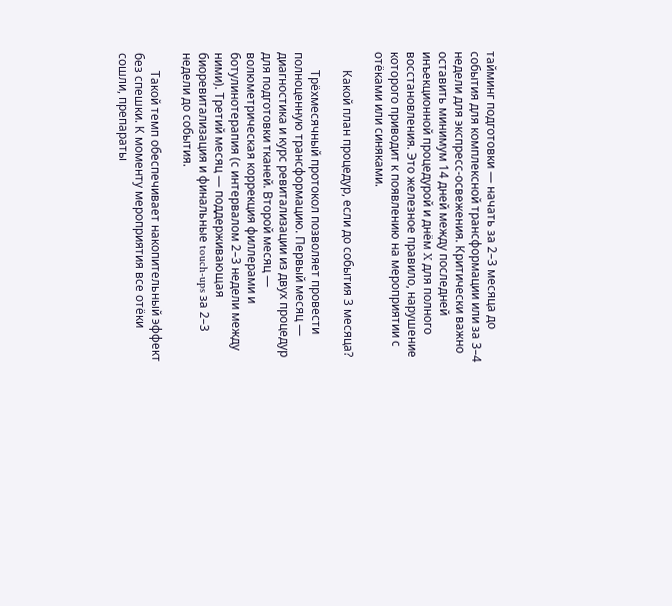тайминг подготовки — начать за 2–3 месяца до события для комплексной трансформации или за 3–4 недели для экспресс-освежения. Критически важно оставить минимум 14 дней между последней инъекционной процедурой и днём X для полного восстановления. Это железное правило, нарушение которого приводит к появлению на мероприятии с отёками или синяками.

      Какой план процедур, если до события 3 месяца?

      Трёхмесячный протокол позволяет провести полноценную трансформацию. Первый месяц — диагностика и курс ревитализации из двух процедур для подготовки тканей. Второй месяц — волюметрическая коррекция филлерами и ботулинотерапия (с интервалом 2–3 недели между ними). Третий месяц — поддерживающая биоревитализация и финальные touch-ups за 2–3 недели до события.

      Такой темп обеспечивает накопительный эффект без спешки. К моменту мероприятия все отёки сошли, препараты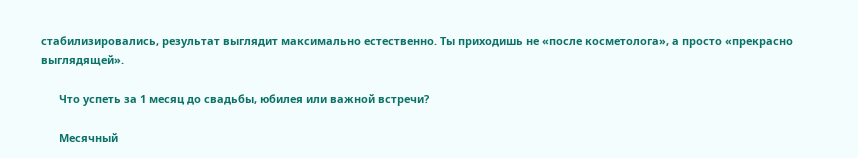стабилизировались, результат выглядит максимально естественно. Ты приходишь не «после косметолога», а просто «прекрасно выглядящей».

      Что успеть за 1 месяц до свадьбы, юбилея или важной встречи?

      Месячный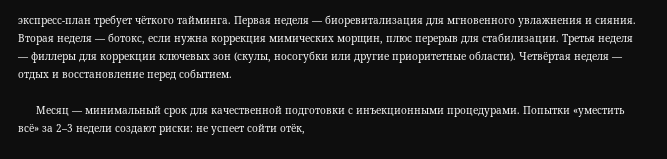экспресс-план требует чёткого тайминга. Первая неделя — биоревитализация для мгновенного увлажнения и сияния. Вторая неделя — ботокс, если нужна коррекция мимических морщин, плюс перерыв для стабилизации. Третья неделя — филлеры для коррекции ключевых зон (скулы, носогубки или другие приоритетные области). Четвёртая неделя — отдых и восстановление перед событием.

      Месяц — минимальный срок для качественной подготовки с инъекционными процедурами. Попытки «уместить всё» за 2–3 недели создают риски: не успеет сойти отёк,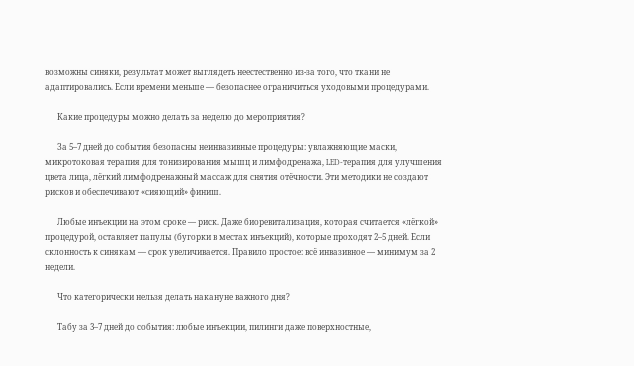возможны синяки, результат может выглядеть неестественно из-за того, что ткани не адаптировались. Если времени меньше — безопаснее ограничиться уходовыми процедурами.

      Какие процедуры можно делать за неделю до мероприятия?

      За 5–7 дней до события безопасны неинвазивные процедуры: увлажняющие маски, микротоковая терапия для тонизирования мышц и лимфодренажа, LED-терапия для улучшения цвета лица, лёгкий лимфодренажный массаж для снятия отёчности. Эти методики не создают рисков и обеспечивают «сияющий» финиш.

      Любые инъекции на этом сроке — риск. Даже биоревитализация, которая считается «лёгкой» процедурой, оставляет папулы (бугорки в местах инъекций), которые проходят 2–5 дней. Если склонность к синякам — срок увеличивается. Правило простое: всё инвазивное — минимум за 2 недели.

      Что категорически нельзя делать накануне важного дня?

      Табу за 3–7 дней до события: любые инъекции, пилинги даже поверхностные,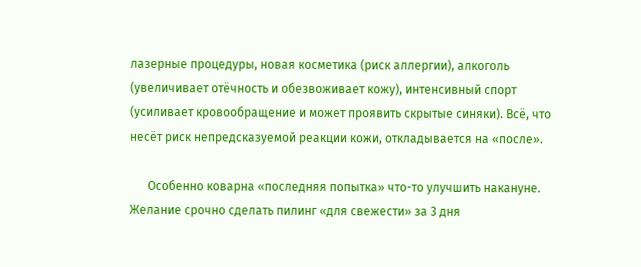лазерные процедуры, новая косметика (риск аллергии), алкоголь (увеличивает отёчность и обезвоживает кожу), интенсивный спорт (усиливает кровообращение и может проявить скрытые синяки). Всё, что несёт риск непредсказуемой реакции кожи, откладывается на «после».

      Особенно коварна «последняя попытка» что-то улучшить накануне. Желание срочно сделать пилинг «для свежести» за 3 дня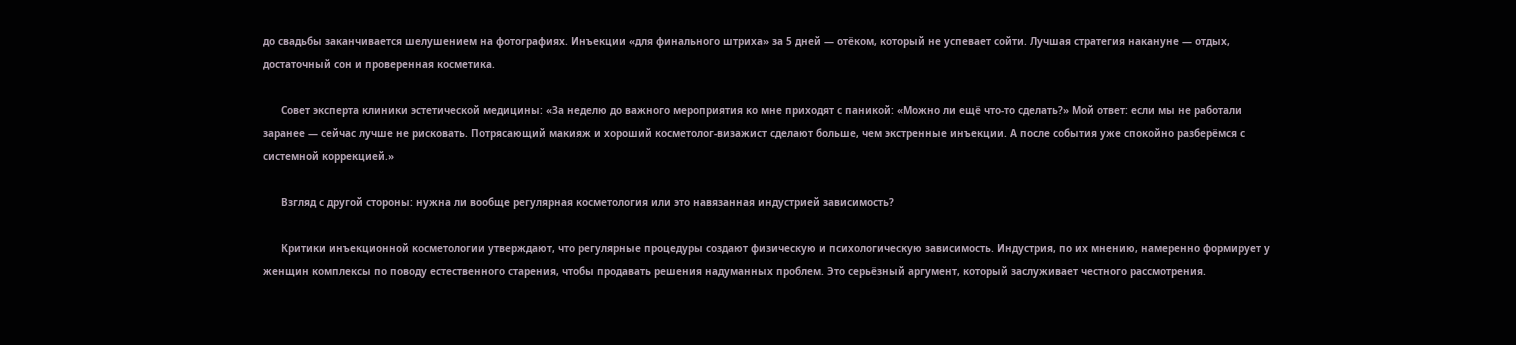до свадьбы заканчивается шелушением на фотографиях. Инъекции «для финального штриха» за 5 дней — отёком, который не успевает сойти. Лучшая стратегия накануне — отдых, достаточный сон и проверенная косметика.

      Совет эксперта клиники эстетической медицины: «За неделю до важного мероприятия ко мне приходят с паникой: «Можно ли ещё что-то сделать?» Мой ответ: если мы не работали заранее — сейчас лучше не рисковать. Потрясающий макияж и хороший косметолог-визажист сделают больше, чем экстренные инъекции. А после события уже спокойно разберёмся с системной коррекцией.»

      Взгляд с другой стороны: нужна ли вообще регулярная косметология или это навязанная индустрией зависимость?

      Критики инъекционной косметологии утверждают, что регулярные процедуры создают физическую и психологическую зависимость. Индустрия, по их мнению, намеренно формирует у женщин комплексы по поводу естественного старения, чтобы продавать решения надуманных проблем. Это серьёзный аргумент, который заслуживает честного рассмотрения.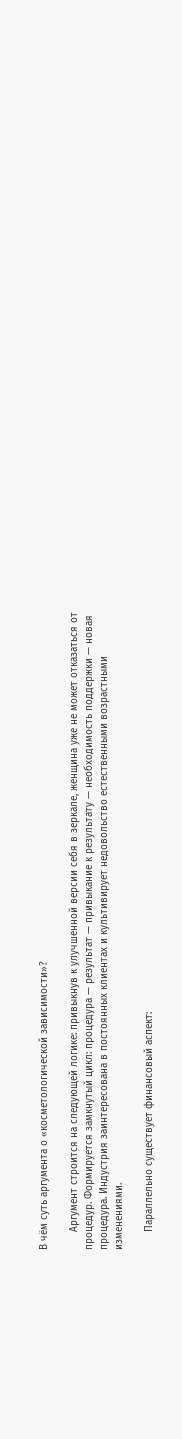В чём суть аргумента о «косметологической зависимости»?

      Аргумент строится на следующей логике: привыкнув к улучшенной версии себя в зеркале, женщина уже не может отказаться от процедур. Формируется замкнутый цикл: процедура — результат — привыкание к результату — необходимость поддержки — новая процедура. Индустрия заинтересована в постоянных клиентах и культивирует недовольство естественными возрастными изменениями.

      Параллельно существует финансовый аспект: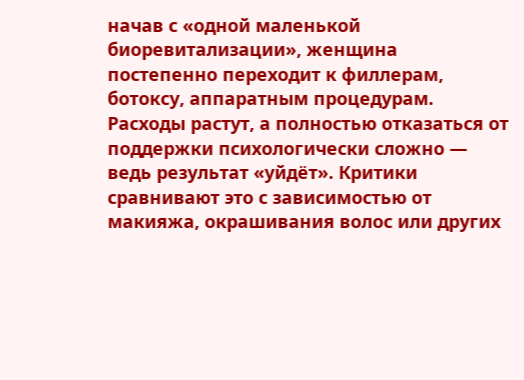начав с «одной маленькой биоревитализации», женщина постепенно переходит к филлерам, ботоксу, аппаратным процедурам. Расходы растут, а полностью отказаться от поддержки психологически сложно — ведь результат «уйдёт». Критики сравнивают это с зависимостью от макияжа, окрашивания волос или других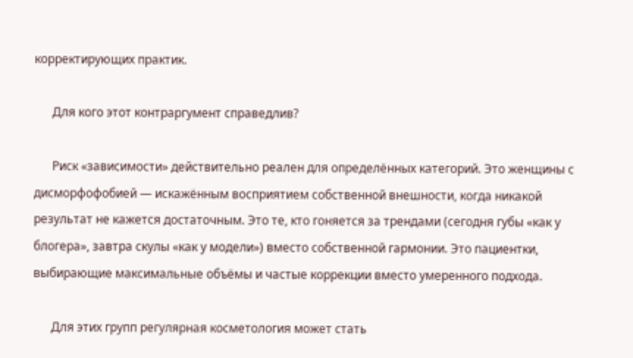корректирующих практик.

      Для кого этот контраргумент справедлив?

      Риск «зависимости» действительно реален для определённых категорий. Это женщины с дисморфофобией — искажённым восприятием собственной внешности, когда никакой результат не кажется достаточным. Это те, кто гоняется за трендами (сегодня губы «как у блогера», завтра скулы «как у модели») вместо собственной гармонии. Это пациентки, выбирающие максимальные объёмы и частые коррекции вместо умеренного подхода.

      Для этих групп регулярная косметология может стать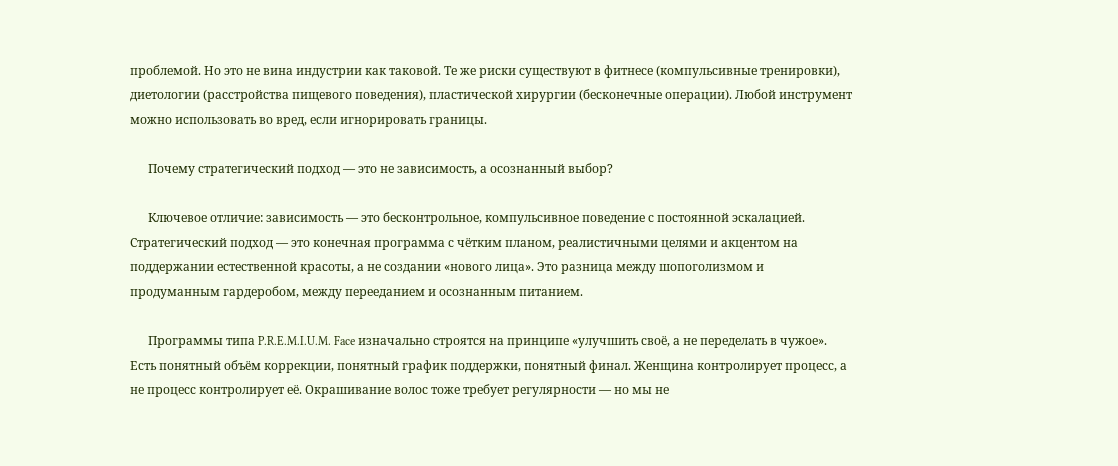проблемой. Но это не вина индустрии как таковой. Те же риски существуют в фитнесе (компульсивные тренировки), диетологии (расстройства пищевого поведения), пластической хирургии (бесконечные операции). Любой инструмент можно использовать во вред, если игнорировать границы.

      Почему стратегический подход — это не зависимость, а осознанный выбор?

      Ключевое отличие: зависимость — это бесконтрольное, компульсивное поведение с постоянной эскалацией. Стратегический подход — это конечная программа с чётким планом, реалистичными целями и акцентом на поддержании естественной красоты, а не создании «нового лица». Это разница между шопоголизмом и продуманным гардеробом, между перееданием и осознанным питанием.

      Программы типа P.R.E.M.I.U.M. Face изначально строятся на принципе «улучшить своё, а не переделать в чужое». Есть понятный объём коррекции, понятный график поддержки, понятный финал. Женщина контролирует процесс, а не процесс контролирует её. Окрашивание волос тоже требует регулярности — но мы не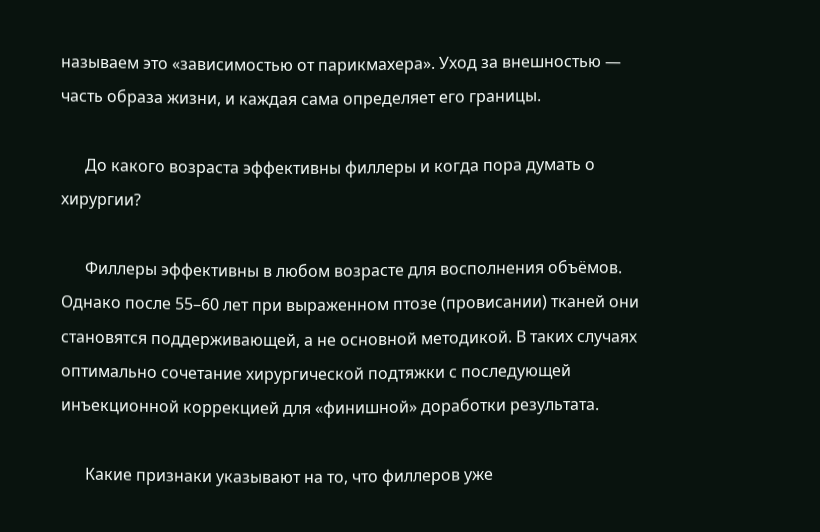называем это «зависимостью от парикмахера». Уход за внешностью — часть образа жизни, и каждая сама определяет его границы.

      До какого возраста эффективны филлеры и когда пора думать о хирургии?

      Филлеры эффективны в любом возрасте для восполнения объёмов. Однако после 55–60 лет при выраженном птозе (провисании) тканей они становятся поддерживающей, а не основной методикой. В таких случаях оптимально сочетание хирургической подтяжки с последующей инъекционной коррекцией для «финишной» доработки результата.

      Какие признаки указывают на то, что филлеров уже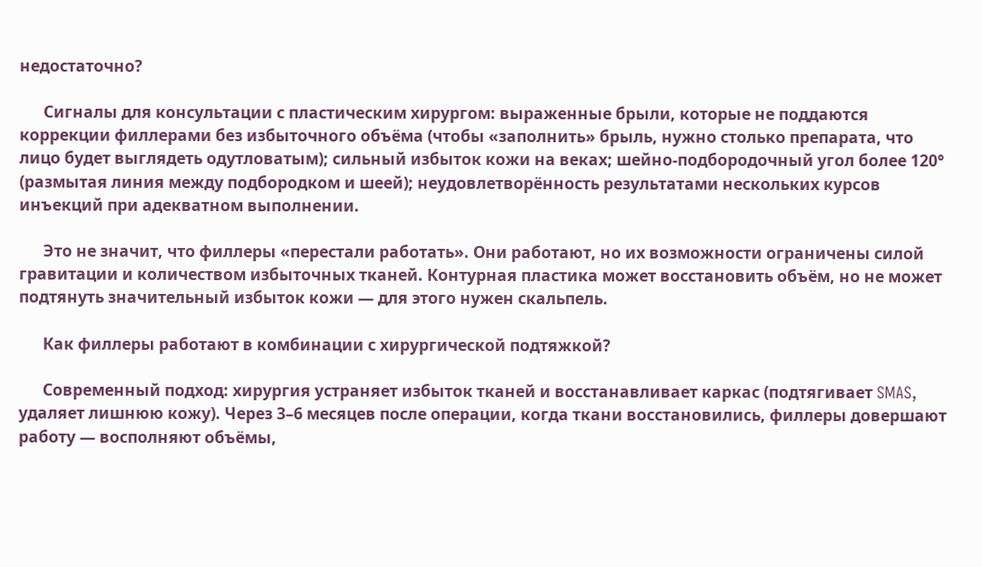недостаточно?

      Сигналы для консультации с пластическим хирургом: выраженные брыли, которые не поддаются коррекции филлерами без избыточного объёма (чтобы «заполнить» брыль, нужно столько препарата, что лицо будет выглядеть одутловатым); сильный избыток кожи на веках; шейно-подбородочный угол более 120° (размытая линия между подбородком и шеей); неудовлетворённость результатами нескольких курсов инъекций при адекватном выполнении.

      Это не значит, что филлеры «перестали работать». Они работают, но их возможности ограничены силой гравитации и количеством избыточных тканей. Контурная пластика может восстановить объём, но не может подтянуть значительный избыток кожи — для этого нужен скальпель.

      Как филлеры работают в комбинации с хирургической подтяжкой?

      Современный подход: хирургия устраняет избыток тканей и восстанавливает каркас (подтягивает SMAS, удаляет лишнюю кожу). Через 3–6 месяцев после операции, когда ткани восстановились, филлеры довершают работу — восполняют объёмы,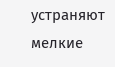устраняют мелкие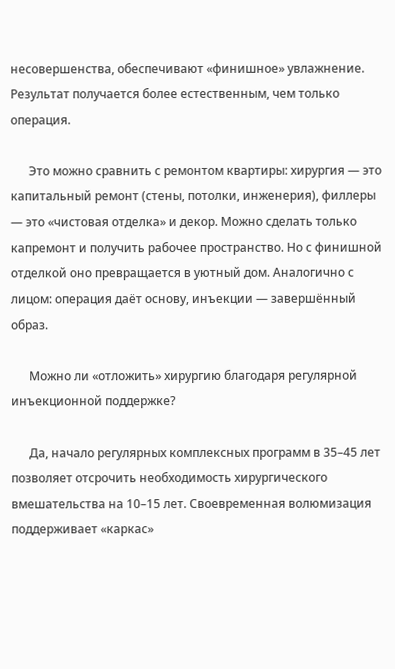несовершенства, обеспечивают «финишное» увлажнение. Результат получается более естественным, чем только операция.

      Это можно сравнить с ремонтом квартиры: хирургия — это капитальный ремонт (стены, потолки, инженерия), филлеры — это «чистовая отделка» и декор. Можно сделать только капремонт и получить рабочее пространство. Но с финишной отделкой оно превращается в уютный дом. Аналогично с лицом: операция даёт основу, инъекции — завершённый образ.

      Можно ли «отложить» хирургию благодаря регулярной инъекционной поддержке?

      Да, начало регулярных комплексных программ в 35–45 лет позволяет отсрочить необходимость хирургического вмешательства на 10–15 лет. Своевременная волюмизация поддерживает «каркас»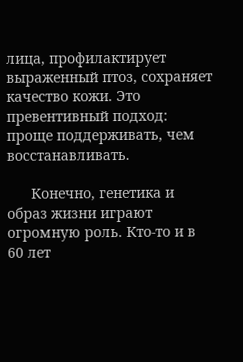лица, профилактирует выраженный птоз, сохраняет качество кожи. Это превентивный подход: проще поддерживать, чем восстанавливать.

      Конечно, генетика и образ жизни играют огромную роль. Кто-то и в 60 лет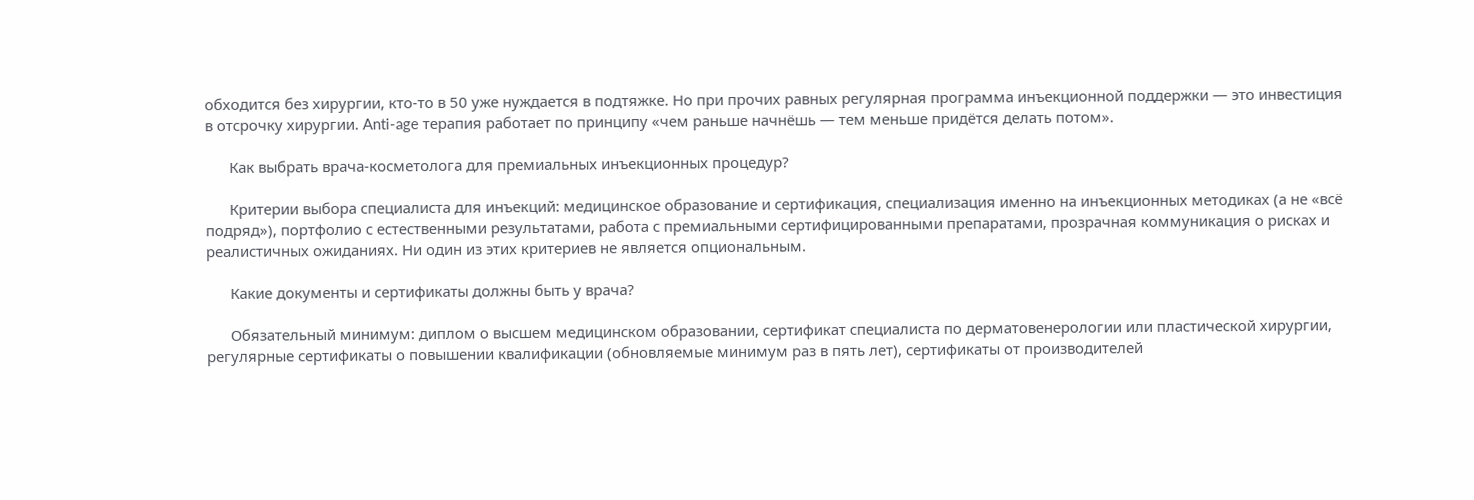обходится без хирургии, кто-то в 50 уже нуждается в подтяжке. Но при прочих равных регулярная программа инъекционной поддержки — это инвестиция в отсрочку хирургии. Anti-age терапия работает по принципу «чем раньше начнёшь — тем меньше придётся делать потом».

      Как выбрать врача-косметолога для премиальных инъекционных процедур?

      Критерии выбора специалиста для инъекций: медицинское образование и сертификация, специализация именно на инъекционных методиках (а не «всё подряд»), портфолио с естественными результатами, работа с премиальными сертифицированными препаратами, прозрачная коммуникация о рисках и реалистичных ожиданиях. Ни один из этих критериев не является опциональным.

      Какие документы и сертификаты должны быть у врача?

      Обязательный минимум: диплом о высшем медицинском образовании, сертификат специалиста по дерматовенерологии или пластической хирургии, регулярные сертификаты о повышении квалификации (обновляемые минимум раз в пять лет), сертификаты от производителей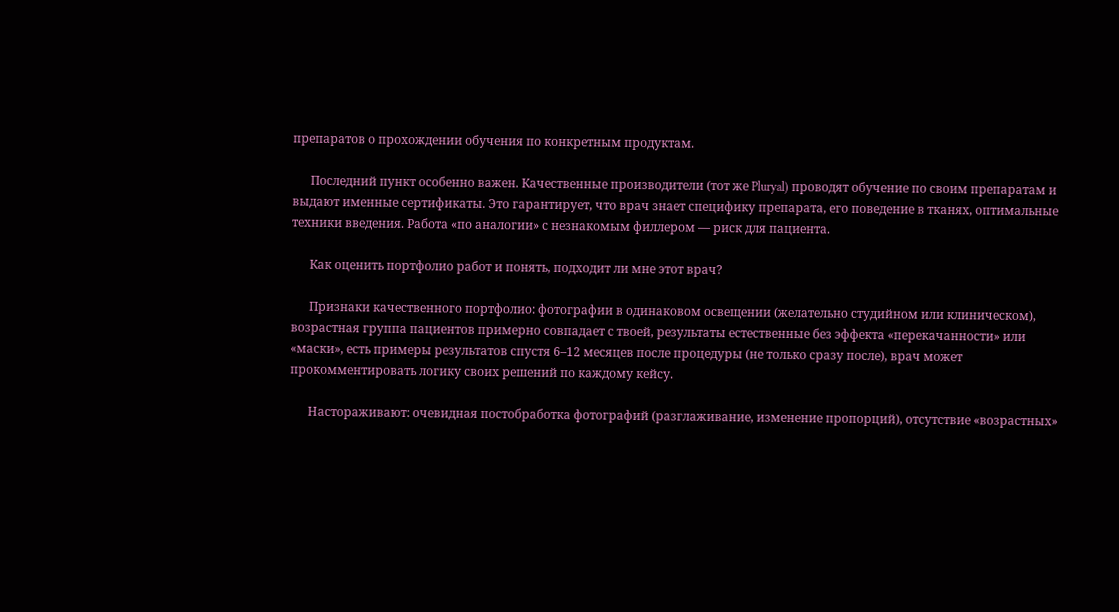препаратов о прохождении обучения по конкретным продуктам.

      Последний пункт особенно важен. Качественные производители (тот же Pluryal) проводят обучение по своим препаратам и выдают именные сертификаты. Это гарантирует, что врач знает специфику препарата, его поведение в тканях, оптимальные техники введения. Работа «по аналогии» с незнакомым филлером — риск для пациента.

      Как оценить портфолио работ и понять, подходит ли мне этот врач?

      Признаки качественного портфолио: фотографии в одинаковом освещении (желательно студийном или клиническом), возрастная группа пациентов примерно совпадает с твоей, результаты естественные без эффекта «перекачанности» или «маски», есть примеры результатов спустя 6–12 месяцев после процедуры (не только сразу после), врач может прокомментировать логику своих решений по каждому кейсу.

      Настораживают: очевидная постобработка фотографий (разглаживание, изменение пропорций), отсутствие «возрастных»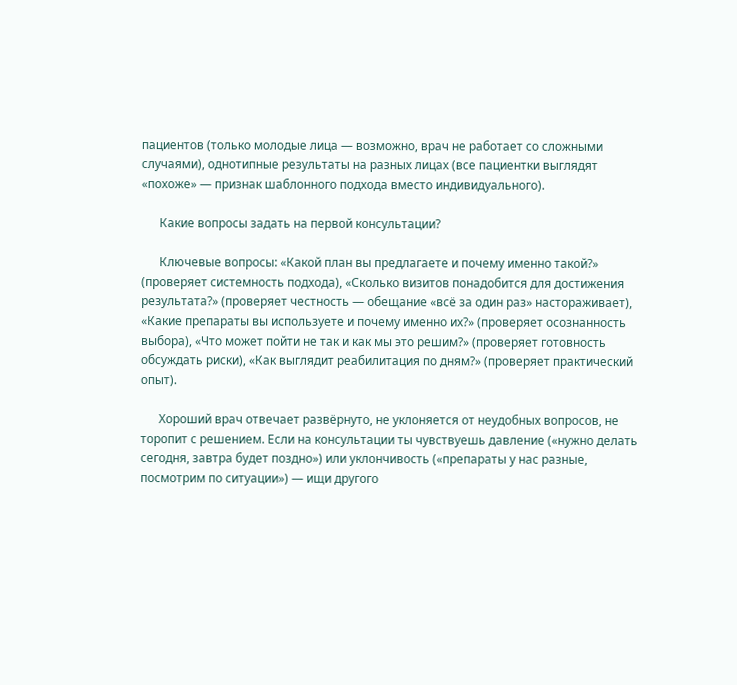пациентов (только молодые лица — возможно, врач не работает со сложными случаями), однотипные результаты на разных лицах (все пациентки выглядят «похоже» — признак шаблонного подхода вместо индивидуального).

      Какие вопросы задать на первой консультации?

      Ключевые вопросы: «Какой план вы предлагаете и почему именно такой?» (проверяет системность подхода), «Сколько визитов понадобится для достижения результата?» (проверяет честность — обещание «всё за один раз» настораживает), «Какие препараты вы используете и почему именно их?» (проверяет осознанность выбора), «Что может пойти не так и как мы это решим?» (проверяет готовность обсуждать риски), «Как выглядит реабилитация по дням?» (проверяет практический опыт).

      Хороший врач отвечает развёрнуто, не уклоняется от неудобных вопросов, не торопит с решением. Если на консультации ты чувствуешь давление («нужно делать сегодня, завтра будет поздно») или уклончивость («препараты у нас разные, посмотрим по ситуации») — ищи другого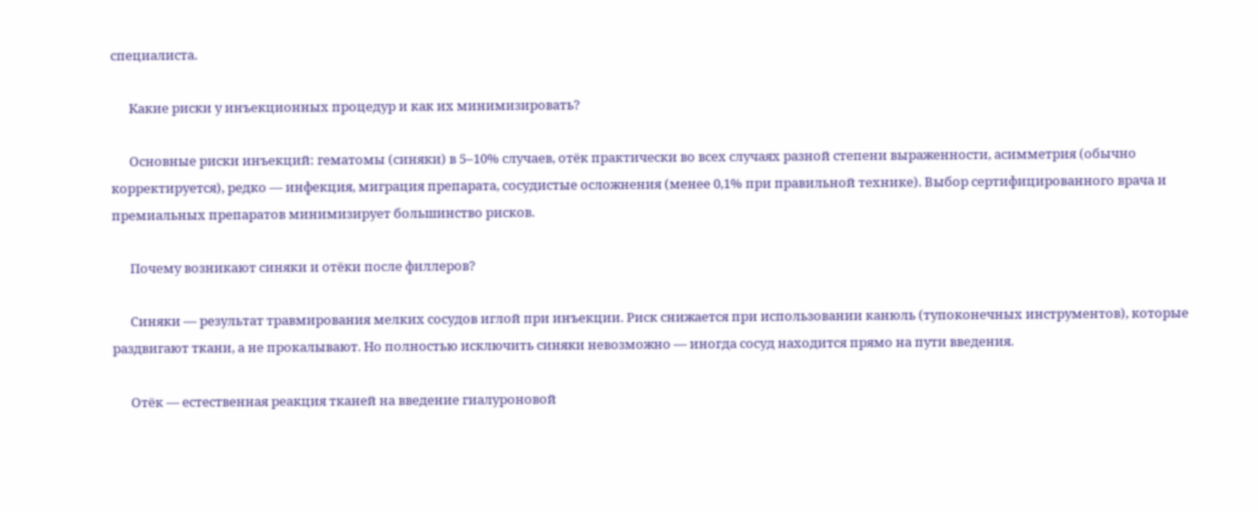специалиста.

      Какие риски у инъекционных процедур и как их минимизировать?

      Основные риски инъекций: гематомы (синяки) в 5–10% случаев, отёк практически во всех случаях разной степени выраженности, асимметрия (обычно корректируется), редко — инфекция, миграция препарата, сосудистые осложнения (менее 0,1% при правильной технике). Выбор сертифицированного врача и премиальных препаратов минимизирует большинство рисков.

      Почему возникают синяки и отёки после филлеров?

      Синяки — результат травмирования мелких сосудов иглой при инъекции. Риск снижается при использовании канюль (тупоконечных инструментов), которые раздвигают ткани, а не прокалывают. Но полностью исключить синяки невозможно — иногда сосуд находится прямо на пути введения.

      Отёк — естественная реакция тканей на введение гиалуроновой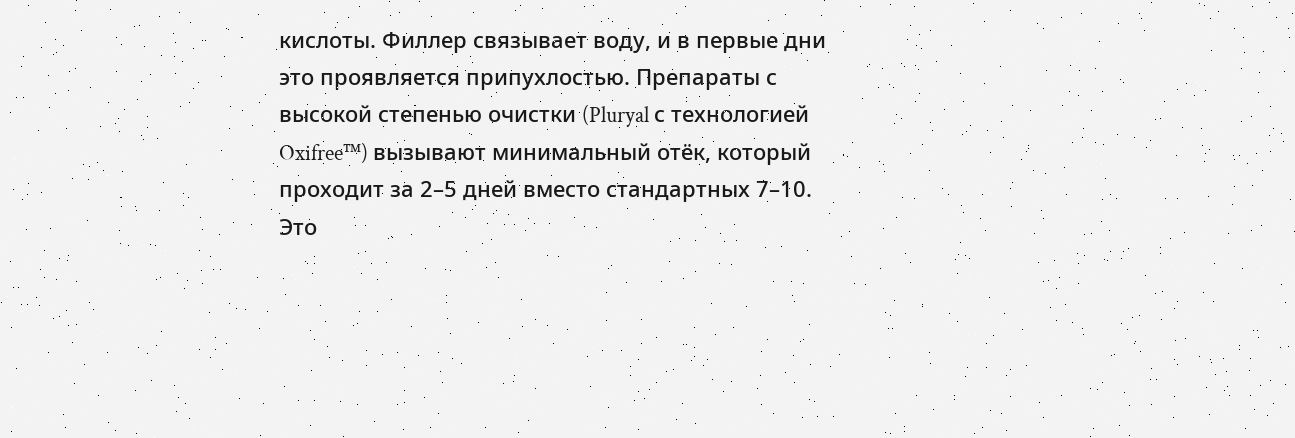кислоты. Филлер связывает воду, и в первые дни это проявляется припухлостью. Препараты с высокой степенью очистки (Pluryal с технологией Oxifree™) вызывают минимальный отёк, который проходит за 2–5 дней вместо стандартных 7–10. Это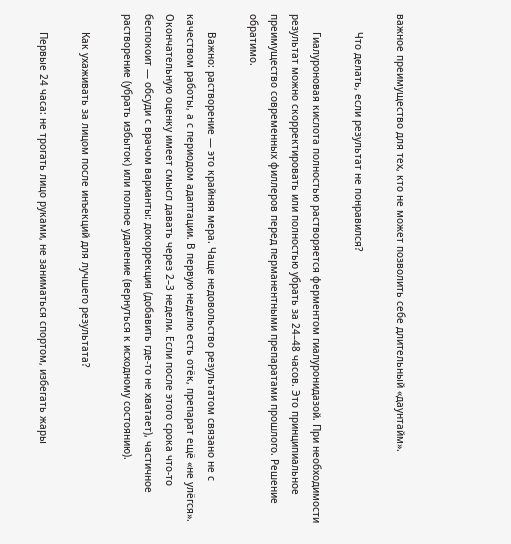важное преимущество для тех, кто не может позволить себе длительный «даунтайм».

      Что делать, если результат не понравился?

      Гиалуроновая кислота полностью растворяется ферментом гиалуронидазой. При необходимости результат можно скорректировать или полностью убрать за 24–48 часов. Это принципиальное преимущество современных филлеров перед перманентными препаратами прошлого. Решение обратимо.

      Важно: растворение — это крайняя мера. Чаще недовольство результатом связано не с качеством работы, а с периодом адаптации. В первую неделю есть отёк, препарат ещё «не улёгся». Окончательную оценку имеет смысл давать через 2–3 недели. Если после этого срока что-то беспокоит — обсуди с врачом варианты: докоррекция (добавить где-то не хватает), частичное растворение (убрать избыток) или полное удаление (вернуться к исходному состоянию).

      Как ухаживать за лицом после инъекций для лучшего результата?

      Первые 24 часа: не трогать лицо руками, не заниматься спортом, избегать жары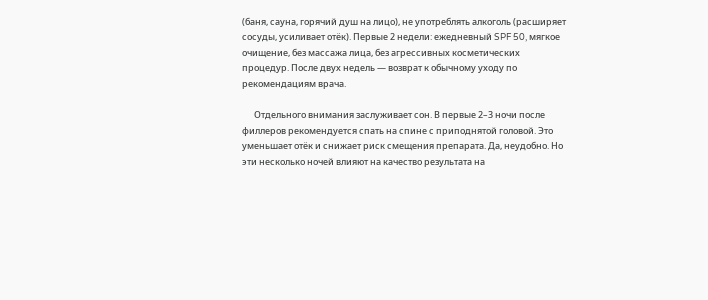(баня, сауна, горячий душ на лицо), не употреблять алкоголь (расширяет сосуды, усиливает отёк). Первые 2 недели: ежедневный SPF 50, мягкое очищение, без массажа лица, без агрессивных косметических процедур. После двух недель — возврат к обычному уходу по рекомендациям врача.

      Отдельного внимания заслуживает сон. В первые 2–3 ночи после филлеров рекомендуется спать на спине с приподнятой головой. Это уменьшает отёк и снижает риск смещения препарата. Да, неудобно. Но эти несколько ночей влияют на качество результата на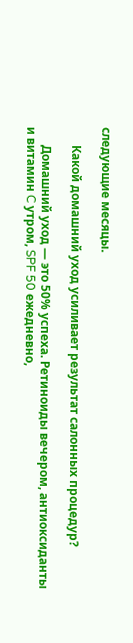следующие месяцы.

      Какой домашний уход усиливает результат салонных процедур?

      Домашний уход — это 50% успеха. Ретиноиды вечером, антиоксиданты и витамин C утром, SPF 50 ежедневно,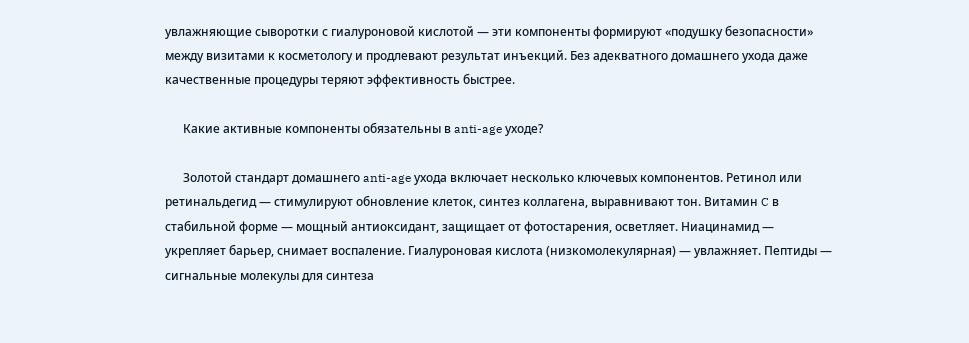увлажняющие сыворотки с гиалуроновой кислотой — эти компоненты формируют «подушку безопасности» между визитами к косметологу и продлевают результат инъекций. Без адекватного домашнего ухода даже качественные процедуры теряют эффективность быстрее.

      Какие активные компоненты обязательны в anti-age уходе?

      Золотой стандарт домашнего anti-age ухода включает несколько ключевых компонентов. Ретинол или ретинальдегид — стимулируют обновление клеток, синтез коллагена, выравнивают тон. Витамин C в стабильной форме — мощный антиоксидант, защищает от фотостарения, осветляет. Ниацинамид — укрепляет барьер, снимает воспаление. Гиалуроновая кислота (низкомолекулярная) — увлажняет. Пептиды — сигнальные молекулы для синтеза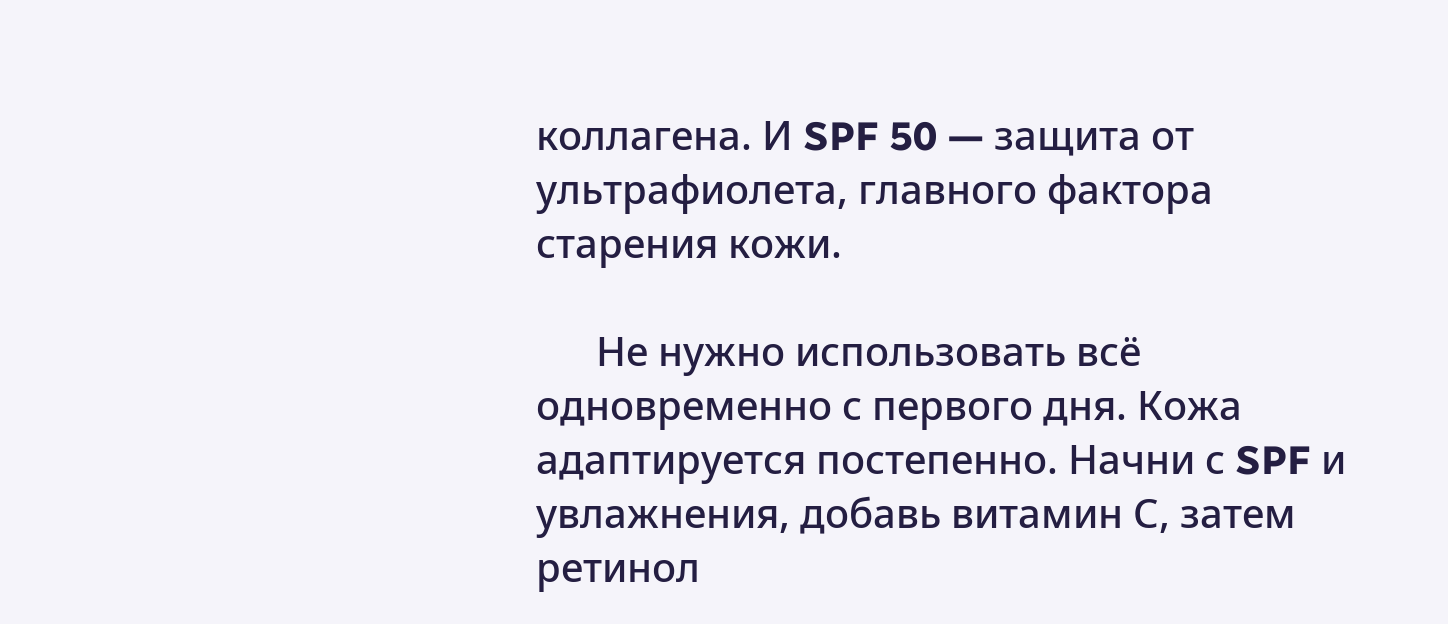коллагена. И SPF 50 — защита от ультрафиолета, главного фактора старения кожи.

      Не нужно использовать всё одновременно с первого дня. Кожа адаптируется постепенно. Начни с SPF и увлажнения, добавь витамин С, затем ретинол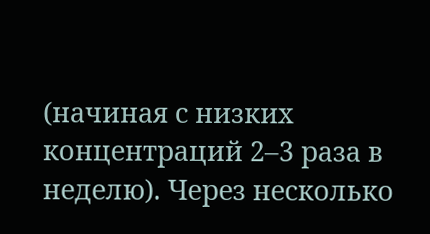(начиная с низких концентраций 2–3 раза в неделю). Через несколько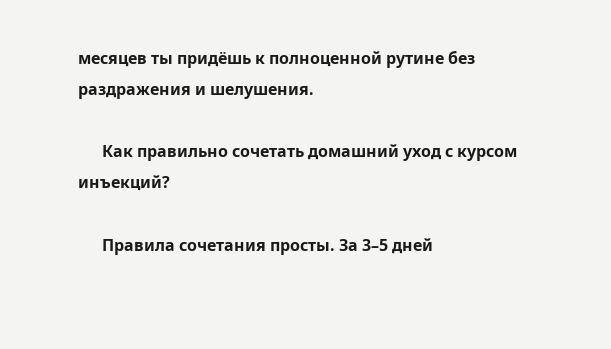месяцев ты придёшь к полноценной рутине без раздражения и шелушения.

      Как правильно сочетать домашний уход с курсом инъекций?

      Правила сочетания просты. За 3–5 дней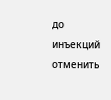до инъекций отменить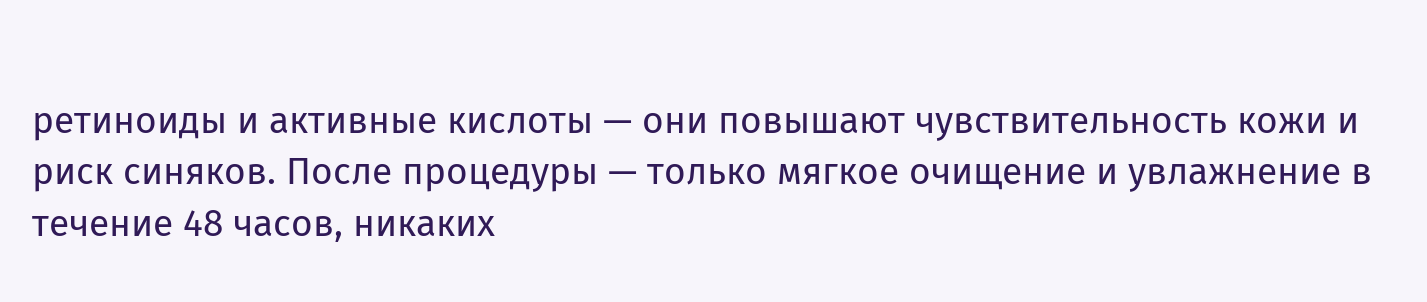ретиноиды и активные кислоты — они повышают чувствительность кожи и риск синяков. После процедуры — только мягкое очищение и увлажнение в течение 48 часов, никаких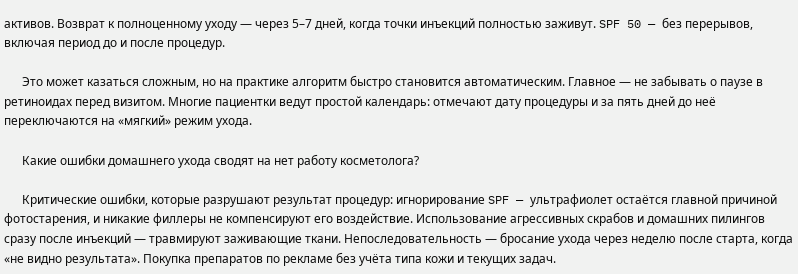активов. Возврат к полноценному уходу — через 5–7 дней, когда точки инъекций полностью заживут. SPF 50 — без перерывов, включая период до и после процедур.

      Это может казаться сложным, но на практике алгоритм быстро становится автоматическим. Главное — не забывать о паузе в ретиноидах перед визитом. Многие пациентки ведут простой календарь: отмечают дату процедуры и за пять дней до неё переключаются на «мягкий» режим ухода.

      Какие ошибки домашнего ухода сводят на нет работу косметолога?

      Критические ошибки, которые разрушают результат процедур: игнорирование SPF — ультрафиолет остаётся главной причиной фотостарения, и никакие филлеры не компенсируют его воздействие. Использование агрессивных скрабов и домашних пилингов сразу после инъекций — травмируют заживающие ткани. Непоследовательность — бросание ухода через неделю после старта, когда «не видно результата». Покупка препаратов по рекламе без учёта типа кожи и текущих задач.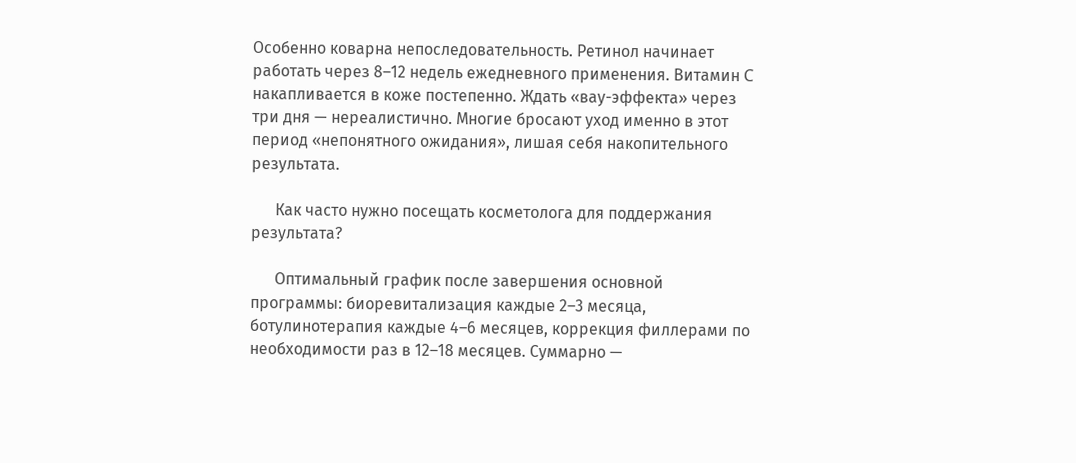Особенно коварна непоследовательность. Ретинол начинает работать через 8–12 недель ежедневного применения. Витамин C накапливается в коже постепенно. Ждать «вау-эффекта» через три дня — нереалистично. Многие бросают уход именно в этот период «непонятного ожидания», лишая себя накопительного результата.

      Как часто нужно посещать косметолога для поддержания результата?

      Оптимальный график после завершения основной программы: биоревитализация каждые 2–3 месяца, ботулинотерапия каждые 4–6 месяцев, коррекция филлерами по необходимости раз в 12–18 месяцев. Суммарно —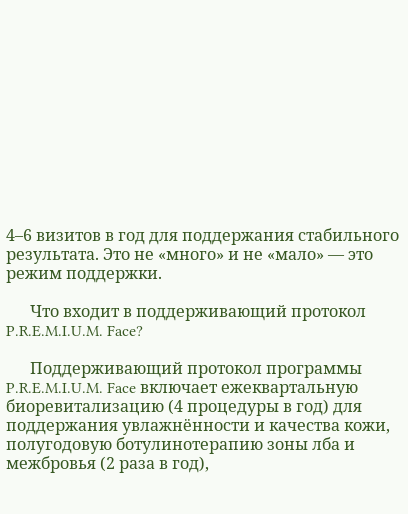4–6 визитов в год для поддержания стабильного результата. Это не «много» и не «мало» — это режим поддержки.

      Что входит в поддерживающий протокол P.R.E.M.I.U.M. Face?

      Поддерживающий протокол программы P.R.E.M.I.U.M. Face включает ежеквартальную биоревитализацию (4 процедуры в год) для поддержания увлажнённости и качества кожи, полугодовую ботулинотерапию зоны лба и межбровья (2 раза в год),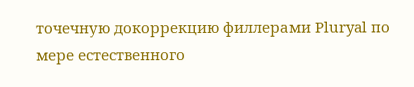точечную докоррекцию филлерами Pluryal по мере естественного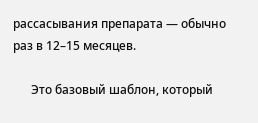рассасывания препарата — обычно раз в 12–15 месяцев.

      Это базовый шаблон, который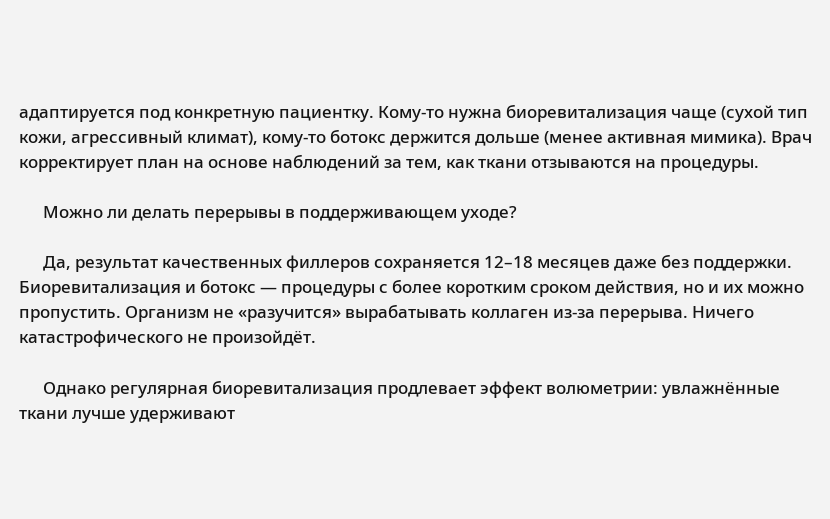адаптируется под конкретную пациентку. Кому-то нужна биоревитализация чаще (сухой тип кожи, агрессивный климат), кому-то ботокс держится дольше (менее активная мимика). Врач корректирует план на основе наблюдений за тем, как ткани отзываются на процедуры.

      Можно ли делать перерывы в поддерживающем уходе?

      Да, результат качественных филлеров сохраняется 12–18 месяцев даже без поддержки. Биоревитализация и ботокс — процедуры с более коротким сроком действия, но и их можно пропустить. Организм не «разучится» вырабатывать коллаген из-за перерыва. Ничего катастрофического не произойдёт.

      Однако регулярная биоревитализация продлевает эффект волюметрии: увлажнённые ткани лучше удерживают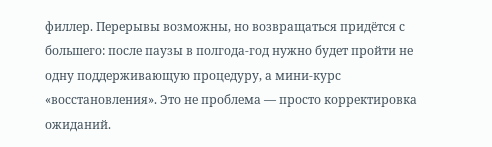филлер. Перерывы возможны, но возвращаться придётся с большего: после паузы в полгода-год нужно будет пройти не одну поддерживающую процедуру, а мини-курс «восстановления». Это не проблема — просто корректировка ожиданий.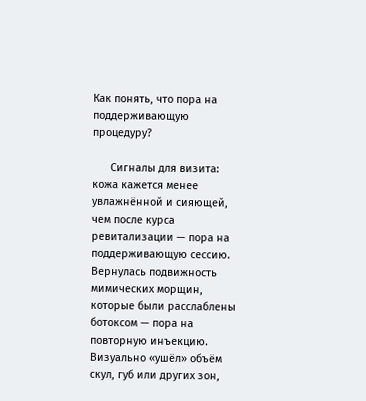Как понять, что пора на поддерживающую процедуру?

      Сигналы для визита: кожа кажется менее увлажнённой и сияющей, чем после курса ревитализации — пора на поддерживающую сессию. Вернулась подвижность мимических морщин, которые были расслаблены ботоксом — пора на повторную инъекцию. Визуально «ушёл» объём скул, губ или других зон,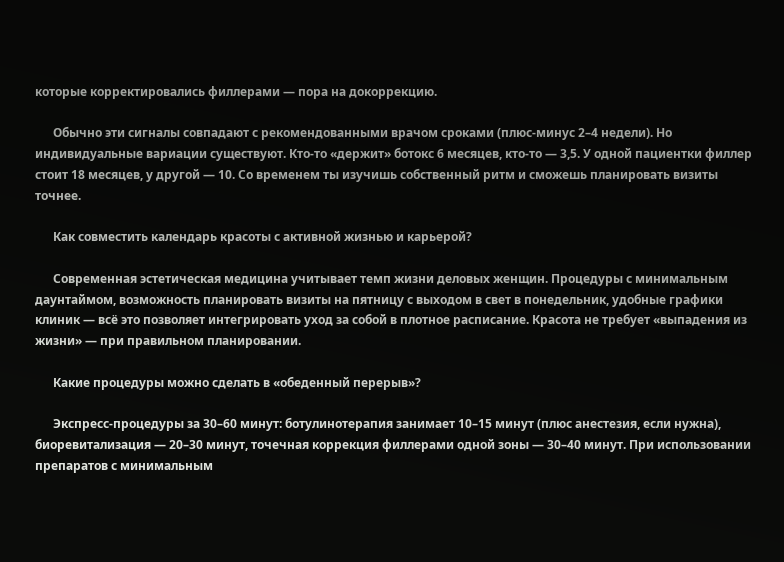которые корректировались филлерами — пора на докоррекцию.

      Обычно эти сигналы совпадают с рекомендованными врачом сроками (плюс-минус 2–4 недели). Но индивидуальные вариации существуют. Кто-то «держит» ботокс 6 месяцев, кто-то — 3,5. У одной пациентки филлер стоит 18 месяцев, у другой — 10. Со временем ты изучишь собственный ритм и сможешь планировать визиты точнее.

      Как совместить календарь красоты с активной жизнью и карьерой?

      Современная эстетическая медицина учитывает темп жизни деловых женщин. Процедуры с минимальным даунтаймом, возможность планировать визиты на пятницу с выходом в свет в понедельник, удобные графики клиник — всё это позволяет интегрировать уход за собой в плотное расписание. Красота не требует «выпадения из жизни» — при правильном планировании.

      Какие процедуры можно сделать в «обеденный перерыв»?

      Экспресс-процедуры за 30–60 минут: ботулинотерапия занимает 10–15 минут (плюс анестезия, если нужна), биоревитализация — 20–30 минут, точечная коррекция филлерами одной зоны — 30–40 минут. При использовании препаратов с минимальным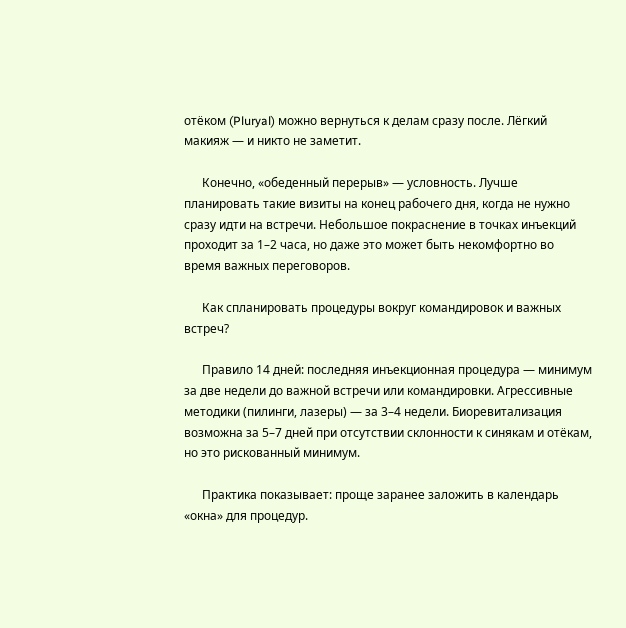отёком (Pluryal) можно вернуться к делам сразу после. Лёгкий макияж — и никто не заметит.

      Конечно, «обеденный перерыв» — условность. Лучше планировать такие визиты на конец рабочего дня, когда не нужно сразу идти на встречи. Небольшое покраснение в точках инъекций проходит за 1–2 часа, но даже это может быть некомфортно во время важных переговоров.

      Как спланировать процедуры вокруг командировок и важных встреч?

      Правило 14 дней: последняя инъекционная процедура — минимум за две недели до важной встречи или командировки. Агрессивные методики (пилинги, лазеры) — за 3–4 недели. Биоревитализация возможна за 5–7 дней при отсутствии склонности к синякам и отёкам, но это рискованный минимум.

      Практика показывает: проще заранее заложить в календарь «окна» для процедур.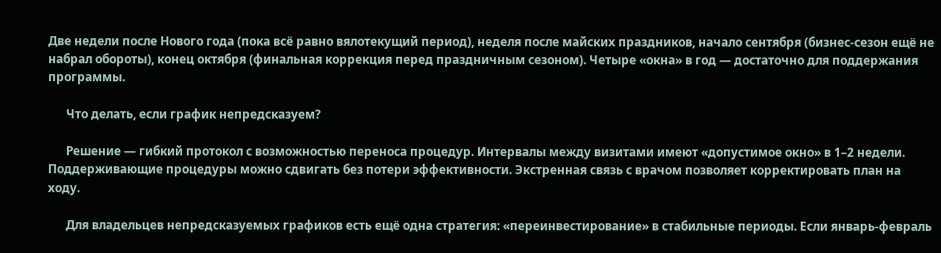Две недели после Нового года (пока всё равно вялотекущий период), неделя после майских праздников, начало сентября (бизнес-сезон ещё не набрал обороты), конец октября (финальная коррекция перед праздничным сезоном). Четыре «окна» в год — достаточно для поддержания программы.

      Что делать, если график непредсказуем?

      Решение — гибкий протокол с возможностью переноса процедур. Интервалы между визитами имеют «допустимое окно» в 1–2 недели. Поддерживающие процедуры можно сдвигать без потери эффективности. Экстренная связь с врачом позволяет корректировать план на ходу.

      Для владельцев непредсказуемых графиков есть ещё одна стратегия: «переинвестирование» в стабильные периоды. Если январь-февраль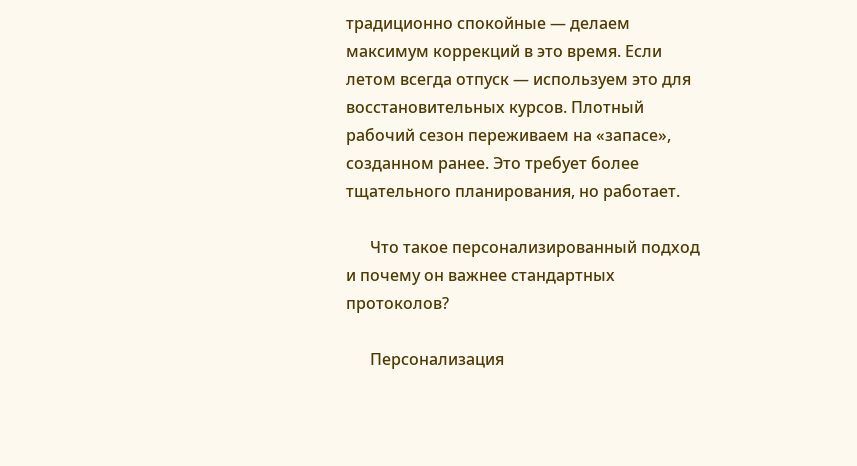традиционно спокойные — делаем максимум коррекций в это время. Если летом всегда отпуск — используем это для восстановительных курсов. Плотный рабочий сезон переживаем на «запасе», созданном ранее. Это требует более тщательного планирования, но работает.

      Что такое персонализированный подход и почему он важнее стандартных протоколов?

      Персонализация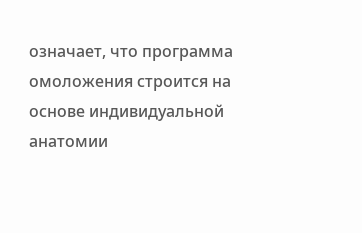означает, что программа омоложения строится на основе индивидуальной анатомии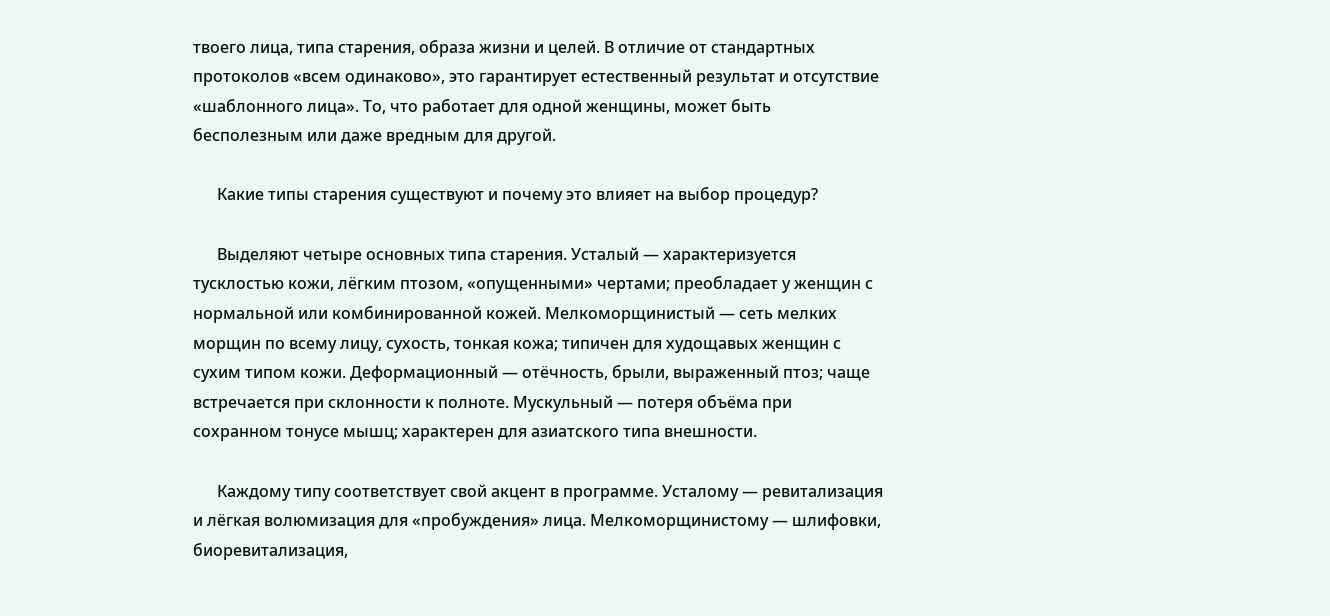твоего лица, типа старения, образа жизни и целей. В отличие от стандартных протоколов «всем одинаково», это гарантирует естественный результат и отсутствие «шаблонного лица». То, что работает для одной женщины, может быть бесполезным или даже вредным для другой.

      Какие типы старения существуют и почему это влияет на выбор процедур?

      Выделяют четыре основных типа старения. Усталый — характеризуется тусклостью кожи, лёгким птозом, «опущенными» чертами; преобладает у женщин с нормальной или комбинированной кожей. Мелкоморщинистый — сеть мелких морщин по всему лицу, сухость, тонкая кожа; типичен для худощавых женщин с сухим типом кожи. Деформационный — отёчность, брыли, выраженный птоз; чаще встречается при склонности к полноте. Мускульный — потеря объёма при сохранном тонусе мышц; характерен для азиатского типа внешности.

      Каждому типу соответствует свой акцент в программе. Усталому — ревитализация и лёгкая волюмизация для «пробуждения» лица. Мелкоморщинистому — шлифовки, биоревитализация,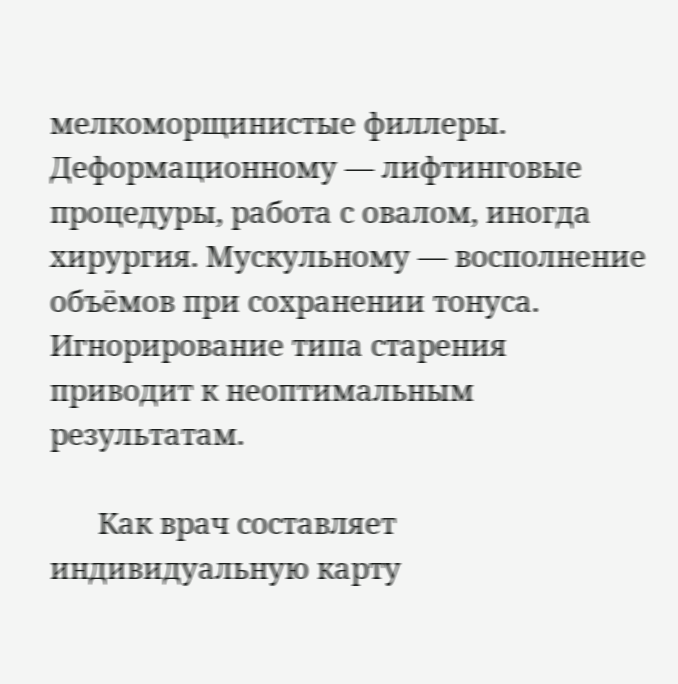мелкоморщинистые филлеры. Деформационному — лифтинговые процедуры, работа с овалом, иногда хирургия. Мускульному — восполнение объёмов при сохранении тонуса. Игнорирование типа старения приводит к неоптимальным результатам.

      Как врач составляет индивидуальную карту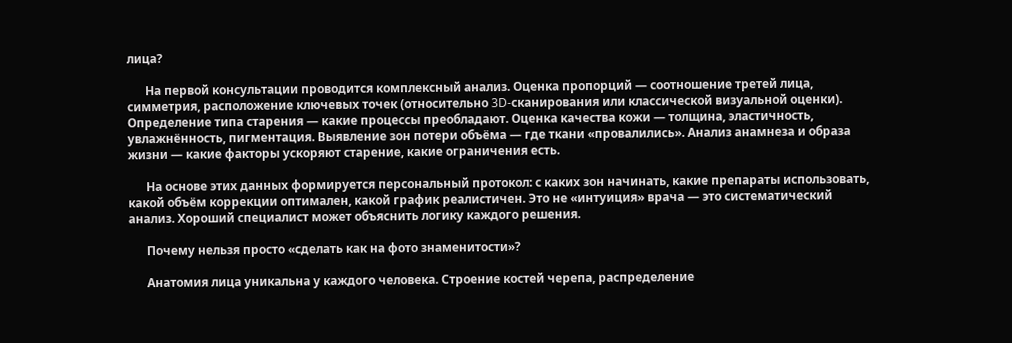лица?

      На первой консультации проводится комплексный анализ. Оценка пропорций — соотношение третей лица, симметрия, расположение ключевых точек (относительно 3D-сканирования или классической визуальной оценки). Определение типа старения — какие процессы преобладают. Оценка качества кожи — толщина, эластичность, увлажнённость, пигментация. Выявление зон потери объёма — где ткани «провалились». Анализ анамнеза и образа жизни — какие факторы ускоряют старение, какие ограничения есть.

      На основе этих данных формируется персональный протокол: с каких зон начинать, какие препараты использовать, какой объём коррекции оптимален, какой график реалистичен. Это не «интуиция» врача — это систематический анализ. Хороший специалист может объяснить логику каждого решения.

      Почему нельзя просто «сделать как на фото знаменитости»?

      Анатомия лица уникальна у каждого человека. Строение костей черепа, распределение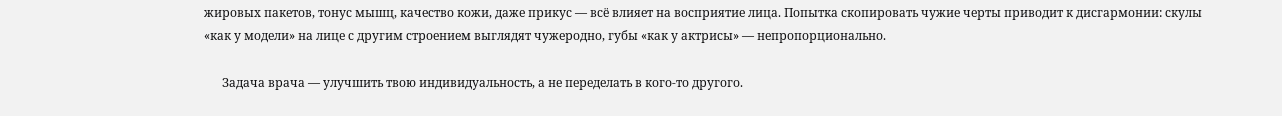жировых пакетов, тонус мышц, качество кожи, даже прикус — всё влияет на восприятие лица. Попытка скопировать чужие черты приводит к дисгармонии: скулы «как у модели» на лице с другим строением выглядят чужеродно, губы «как у актрисы» — непропорционально.

      Задача врача — улучшить твою индивидуальность, а не переделать в кого-то другого.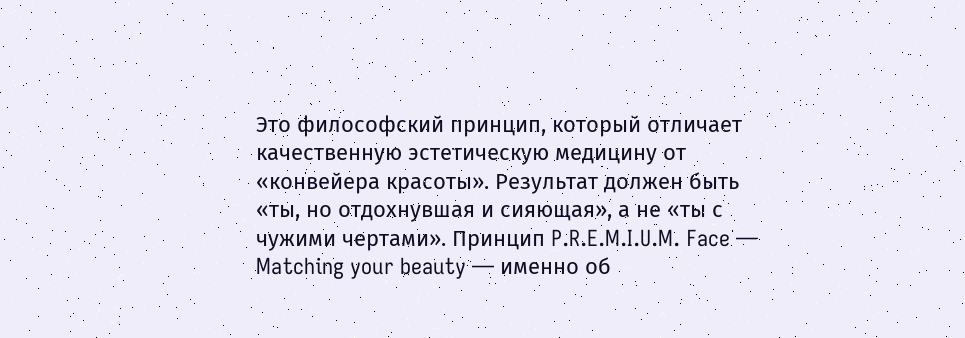Это философский принцип, который отличает качественную эстетическую медицину от «конвейера красоты». Результат должен быть «ты, но отдохнувшая и сияющая», а не «ты с чужими чертами». Принцип P.R.E.M.I.U.M. Face — Matching your beauty — именно об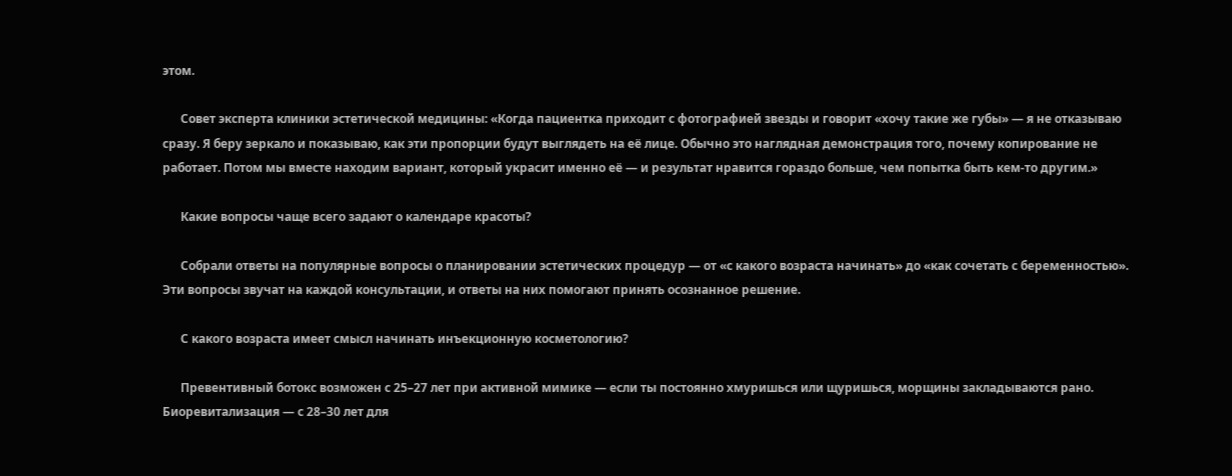этом.

      Совет эксперта клиники эстетической медицины: «Когда пациентка приходит с фотографией звезды и говорит «хочу такие же губы» — я не отказываю сразу. Я беру зеркало и показываю, как эти пропорции будут выглядеть на её лице. Обычно это наглядная демонстрация того, почему копирование не работает. Потом мы вместе находим вариант, который украсит именно её — и результат нравится гораздо больше, чем попытка быть кем-то другим.»

      Какие вопросы чаще всего задают о календаре красоты?

      Собрали ответы на популярные вопросы о планировании эстетических процедур — от «с какого возраста начинать» до «как сочетать с беременностью». Эти вопросы звучат на каждой консультации, и ответы на них помогают принять осознанное решение.

      С какого возраста имеет смысл начинать инъекционную косметологию?

      Превентивный ботокс возможен с 25–27 лет при активной мимике — если ты постоянно хмуришься или щуришься, морщины закладываются рано. Биоревитализация — с 28–30 лет для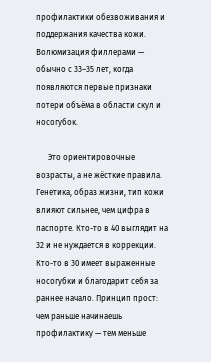профилактики обезвоживания и поддержания качества кожи. Волюмизация филлерами — обычно с 33–35 лет, когда появляются первые признаки потери объёма в области скул и носогубок.

      Это ориентировочные возрасты, а не жёсткие правила. Генетика, образ жизни, тип кожи влияют сильнее, чем цифра в паспорте. Кто-то в 40 выглядит на 32 и не нуждается в коррекции. Кто-то в 30 имеет выраженные носогубки и благодарит себя за раннее начало. Принцип прост: чем раньше начинаешь профилактику — тем меньше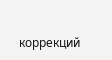коррекций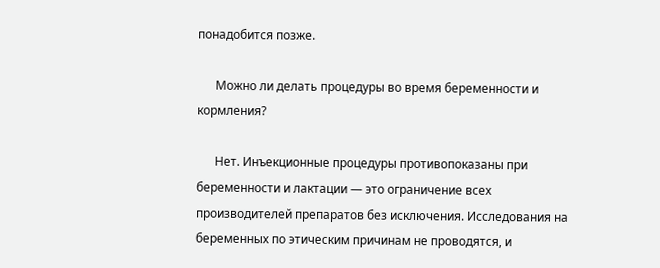понадобится позже.

      Можно ли делать процедуры во время беременности и кормления?

      Нет. Инъекционные процедуры противопоказаны при беременности и лактации — это ограничение всех производителей препаратов без исключения. Исследования на беременных по этическим причинам не проводятся, и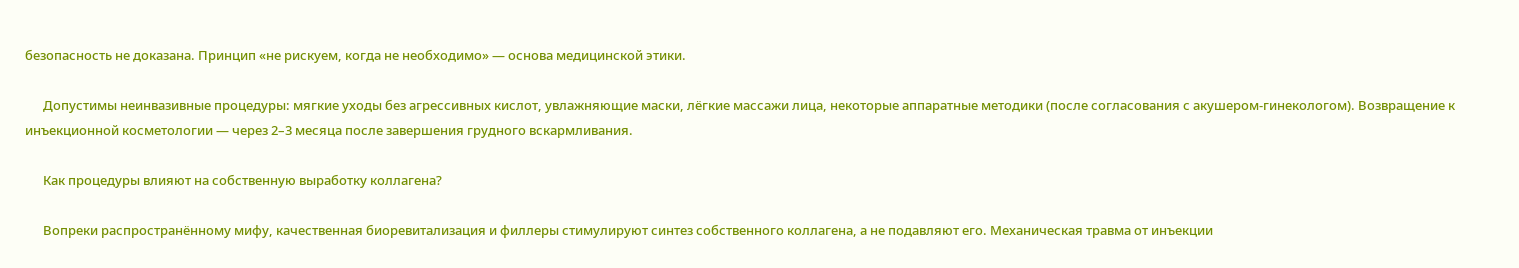безопасность не доказана. Принцип «не рискуем, когда не необходимо» — основа медицинской этики.

      Допустимы неинвазивные процедуры: мягкие уходы без агрессивных кислот, увлажняющие маски, лёгкие массажи лица, некоторые аппаратные методики (после согласования с акушером-гинекологом). Возвращение к инъекционной косметологии — через 2–3 месяца после завершения грудного вскармливания.

      Как процедуры влияют на собственную выработку коллагена?

      Вопреки распространённому мифу, качественная биоревитализация и филлеры стимулируют синтез собственного коллагена, а не подавляют его. Механическая травма от инъекции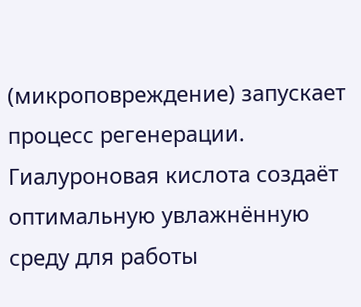(микроповреждение) запускает процесс регенерации. Гиалуроновая кислота создаёт оптимальную увлажнённую среду для работы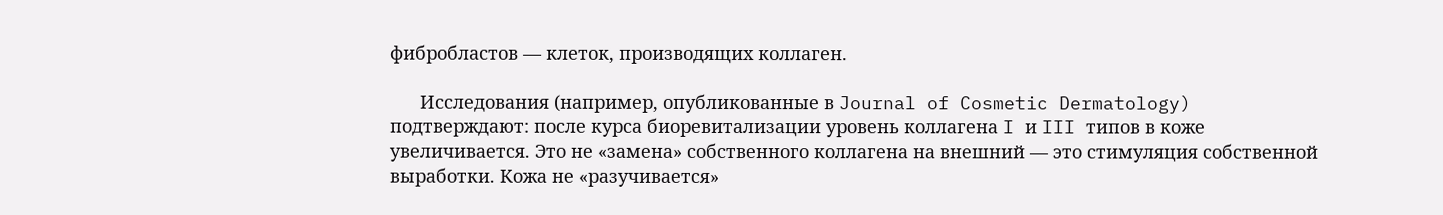фибробластов — клеток, производящих коллаген.

      Исследования (например, опубликованные в Journal of Cosmetic Dermatology) подтверждают: после курса биоревитализации уровень коллагена I и III типов в коже увеличивается. Это не «замена» собственного коллагена на внешний — это стимуляция собственной выработки. Кожа не «разучивается»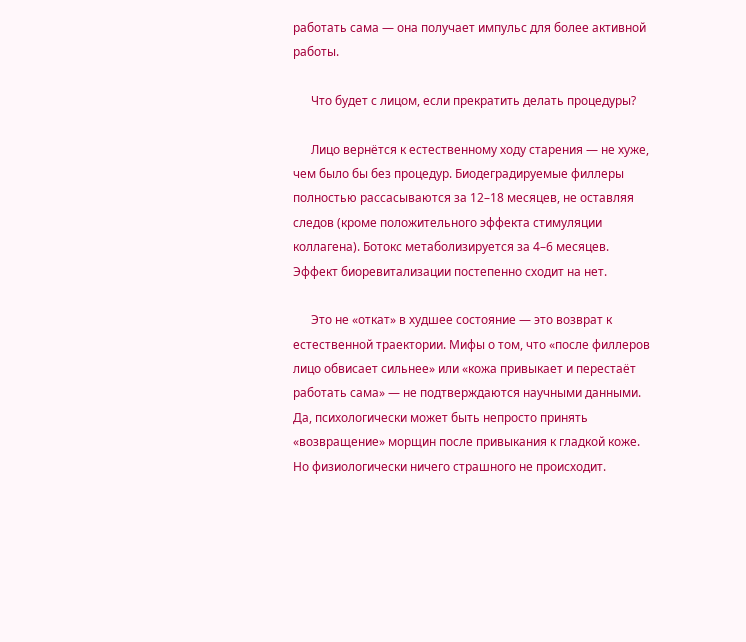работать сама — она получает импульс для более активной работы.

      Что будет с лицом, если прекратить делать процедуры?

      Лицо вернётся к естественному ходу старения — не хуже, чем было бы без процедур. Биодеградируемые филлеры полностью рассасываются за 12–18 месяцев, не оставляя следов (кроме положительного эффекта стимуляции коллагена). Ботокс метаболизируется за 4–6 месяцев. Эффект биоревитализации постепенно сходит на нет.

      Это не «откат» в худшее состояние — это возврат к естественной траектории. Мифы о том, что «после филлеров лицо обвисает сильнее» или «кожа привыкает и перестаёт работать сама» — не подтверждаются научными данными. Да, психологически может быть непросто принять «возвращение» морщин после привыкания к гладкой коже. Но физиологически ничего страшного не происходит.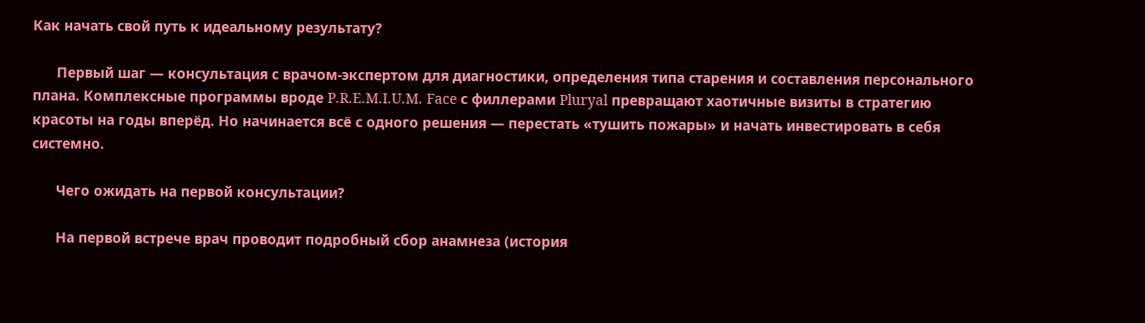Как начать свой путь к идеальному результату?

      Первый шаг — консультация с врачом-экспертом для диагностики, определения типа старения и составления персонального плана. Комплексные программы вроде P.R.E.M.I.U.M. Face с филлерами Pluryal превращают хаотичные визиты в стратегию красоты на годы вперёд. Но начинается всё с одного решения — перестать «тушить пожары» и начать инвестировать в себя системно.

      Чего ожидать на первой консультации?

      На первой встрече врач проводит подробный сбор анамнеза (история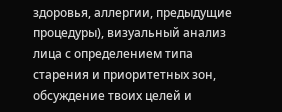здоровья, аллергии, предыдущие процедуры), визуальный анализ лица с определением типа старения и приоритетных зон, обсуждение твоих целей и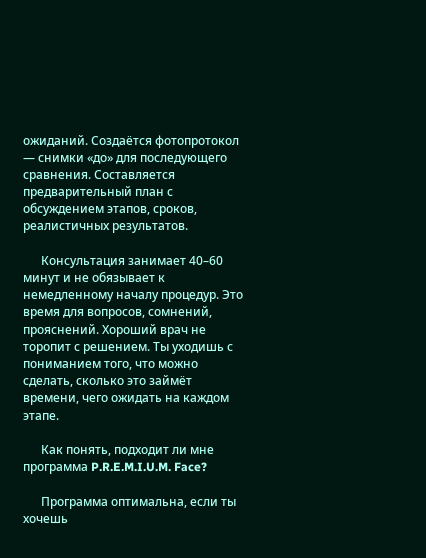ожиданий. Создаётся фотопротокол — снимки «до» для последующего сравнения. Составляется предварительный план с обсуждением этапов, сроков, реалистичных результатов.

      Консультация занимает 40–60 минут и не обязывает к немедленному началу процедур. Это время для вопросов, сомнений, прояснений. Хороший врач не торопит с решением. Ты уходишь с пониманием того, что можно сделать, сколько это займёт времени, чего ожидать на каждом этапе.

      Как понять, подходит ли мне программа P.R.E.M.I.U.M. Face?

      Программа оптимальна, если ты хочешь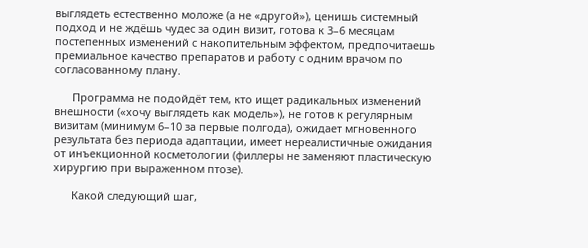выглядеть естественно моложе (а не «другой»), ценишь системный подход и не ждёшь чудес за один визит, готова к 3–6 месяцам постепенных изменений с накопительным эффектом, предпочитаешь премиальное качество препаратов и работу с одним врачом по согласованному плану.

      Программа не подойдёт тем, кто ищет радикальных изменений внешности («хочу выглядеть как модель»), не готов к регулярным визитам (минимум 6–10 за первые полгода), ожидает мгновенного результата без периода адаптации, имеет нереалистичные ожидания от инъекционной косметологии (филлеры не заменяют пластическую хирургию при выраженном птозе).

      Какой следующий шаг,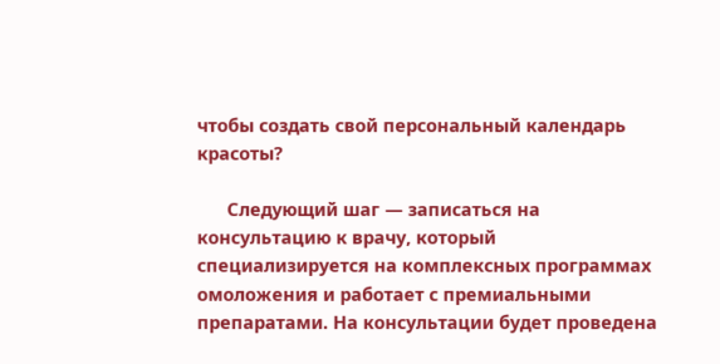чтобы создать свой персональный календарь красоты?

      Следующий шаг — записаться на консультацию к врачу, который специализируется на комплексных программах омоложения и работает с премиальными препаратами. На консультации будет проведена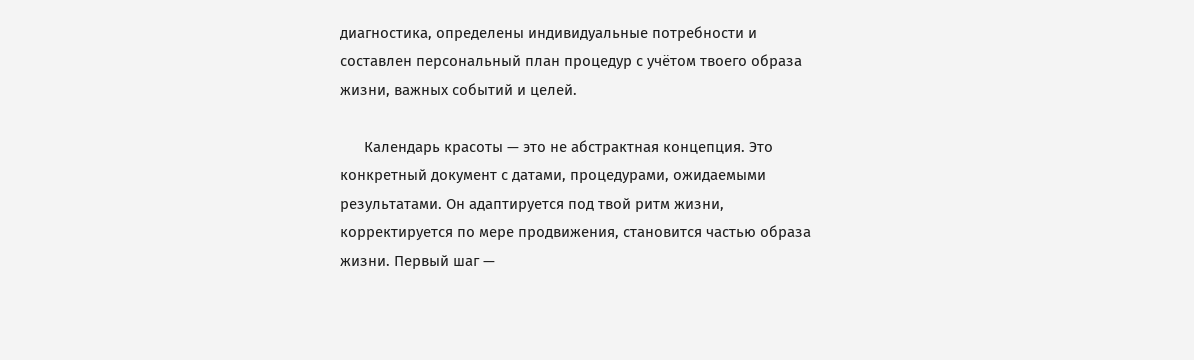диагностика, определены индивидуальные потребности и составлен персональный план процедур с учётом твоего образа жизни, важных событий и целей.

      Календарь красоты — это не абстрактная концепция. Это конкретный документ с датами, процедурами, ожидаемыми результатами. Он адаптируется под твой ритм жизни, корректируется по мере продвижения, становится частью образа жизни. Первый шаг —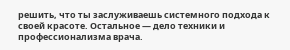решить, что ты заслуживаешь системного подхода к своей красоте. Остальное — дело техники и профессионализма врача.